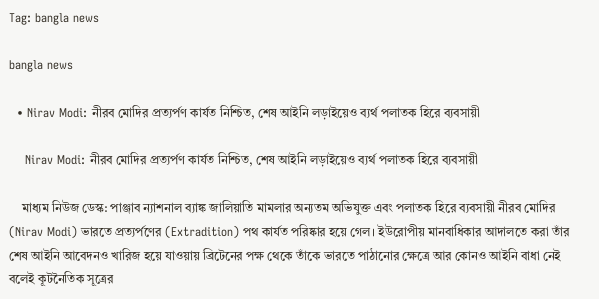Tag: bangla news

bangla news

  • Nirav Modi: নীরব মোদির প্রত্যর্পণ কার্যত নিশ্চিত, শেষ আইনি লড়াইয়েও ব্যর্থ পলাতক হিরে ব্যবসায়ী

    Nirav Modi: নীরব মোদির প্রত্যর্পণ কার্যত নিশ্চিত, শেষ আইনি লড়াইয়েও ব্যর্থ পলাতক হিরে ব্যবসায়ী

    মাধ্যম নিউজ ডেস্ক: পাঞ্জাব ন্যাশনাল ব্যাঙ্ক জালিয়াতি মামলার অন্যতম অভিযুক্ত এবং পলাতক হিরে ব্যবসায়ী নীরব মোদির (Nirav Modi) ভারতে প্রত্যর্পণের (Extradition) পথ কার্যত পরিষ্কার হয়ে গেল। ইউরোপীয় মানবাধিকার আদালতে করা তাঁর শেষ আইনি আবেদনও খারিজ হয়ে যাওয়ায় ব্রিটেনের পক্ষ থেকে তাঁকে ভারতে পাঠানোর ক্ষেত্রে আর কোনও আইনি বাধা নেই বলেই কূটনৈতিক সূত্রের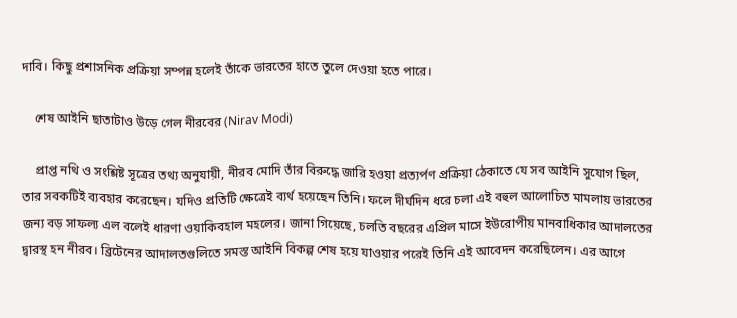দাবি। কিছু প্রশাসনিক প্রক্রিয়া সম্পন্ন হলেই তাঁকে ভারতের হাতে তুলে দেওয়া হতে পারে।

    শেষ আইনি ছাতাটাও উড়ে গেল নীরবের (Nirav Modi)

    প্রাপ্ত নথি ও সংশ্লিষ্ট সূত্রের তথ্য অনুযায়ী, নীরব মোদি তাঁর বিরুদ্ধে জারি হওয়া প্রত্যর্পণ প্রক্রিয়া ঠেকাতে যে সব আইনি সুযোগ ছিল, তার সবকটিই ব্যবহার করেছেন। যদিও প্রতিটি ক্ষেত্রেই ব্যর্থ হয়েছেন তিনি। ফলে দীর্ঘদিন ধরে চলা এই বহুল আলোচিত মামলায় ভারতের জন্য বড় সাফল্য এল বলেই ধারণা ওয়াকিবহাল মহলের। জানা গিয়েছে, চলতি বছরের এপ্রিল মাসে ইউরোপীয় মানবাধিকার আদালতের দ্বারস্থ হন নীরব। ব্রিটেনের আদালতগুলিতে সমস্ত আইনি বিকল্প শেষ হয়ে যাওয়ার পরেই তিনি এই আবেদন করেছিলেন। এর আগে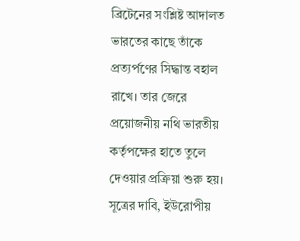ব্রিটেনের সংশ্লিষ্ট আদালত ভারতের কাছে তাঁকে প্রত্যর্পণের সিদ্ধান্ত বহাল রাখে। তার জেরে প্রয়োজনীয় নথি ভারতীয় কর্তৃপক্ষের হাতে তুলে দেওয়ার প্রক্রিয়া শুরু হয়। সূত্রের দাবি, ইউরোপীয়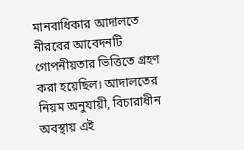মানবাধিকার আদালতে নীরবের আবেদনটি গোপনীয়তার ভিত্তিতে গ্রহণ করা হয়েছিল। আদালতের নিয়ম অনুযায়ী, বিচারাধীন অবস্থায় এই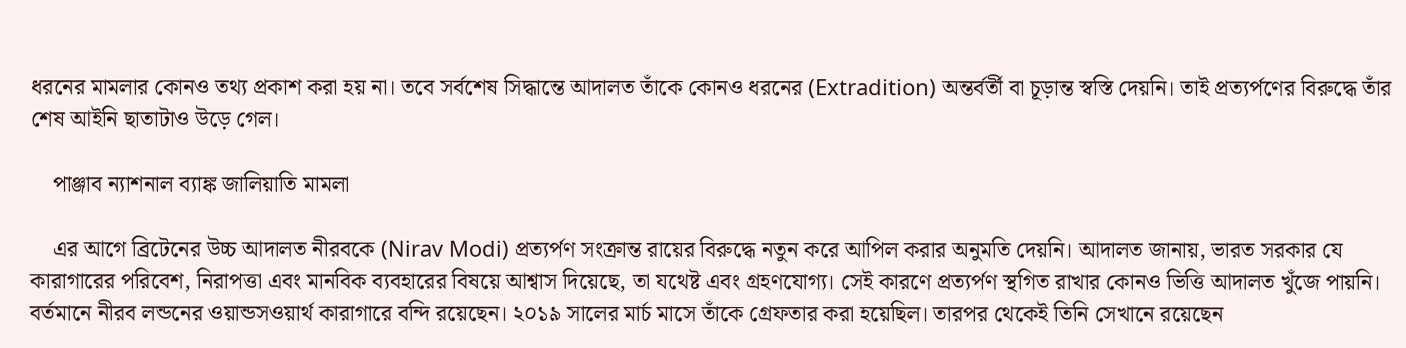ধরনের মামলার কোনও তথ্য প্রকাশ করা হয় না। তবে সর্বশেষ সিদ্ধান্তে আদালত তাঁকে কোনও ধরনের (Extradition) অন্তর্বর্তী বা চূড়ান্ত স্বস্তি দেয়নি। তাই প্রত্যর্পণের বিরুদ্ধে তাঁর শেষ আইনি ছাতাটাও উড়ে গেল।

    পাঞ্জাব ন্যাশনাল ব্যাঙ্ক জালিয়াতি মামলা

    এর আগে ব্রিটেনের উচ্চ আদালত নীরবকে (Nirav Modi) প্রত্যর্পণ সংক্রান্ত রায়ের বিরুদ্ধে নতুন করে আপিল করার অনুমতি দেয়নি। আদালত জানায়, ভারত সরকার যে কারাগারের পরিবেশ, নিরাপত্তা এবং মানবিক ব্যবহারের বিষয়ে আশ্বাস দিয়েছে, তা যথেষ্ট এবং গ্রহণযোগ্য। সেই কারণে প্রত্যর্পণ স্থগিত রাখার কোনও ভিত্তি আদালত খুঁজে পায়নি। বর্তমানে নীরব লন্ডনের ওয়ান্ডসওয়ার্থ কারাগারে বন্দি রয়েছেন। ২০১৯ সালের মার্চ মাসে তাঁকে গ্রেফতার করা হয়েছিল। তারপর থেকেই তিনি সেখানে রয়েছেন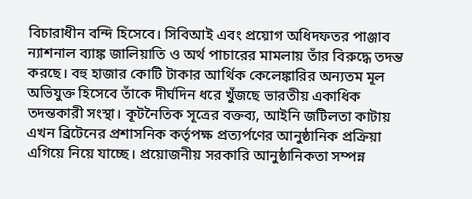বিচারাধীন বন্দি হিসেবে। সিবিআই এবং প্রয়োগ অধিদফতর পাঞ্জাব ন্যাশনাল ব্যাঙ্ক জালিয়াতি ও অর্থ পাচারের মামলায় তাঁর বিরুদ্ধে তদন্ত করছে। বহু হাজার কোটি টাকার আর্থিক কেলেঙ্কারির অন্যতম মূল অভিযুক্ত হিসেবে তাঁকে দীর্ঘদিন ধরে খুঁজছে ভারতীয় একাধিক তদন্তকারী সংস্থা। কূটনৈতিক সূত্রের বক্তব্য, আইনি জটিলতা কাটায় এখন ব্রিটেনের প্রশাসনিক কর্তৃপক্ষ প্রত্যর্পণের আনুষ্ঠানিক প্রক্রিয়া এগিয়ে নিয়ে যাচ্ছে। প্রয়োজনীয় সরকারি আনুষ্ঠানিকতা সম্পন্ন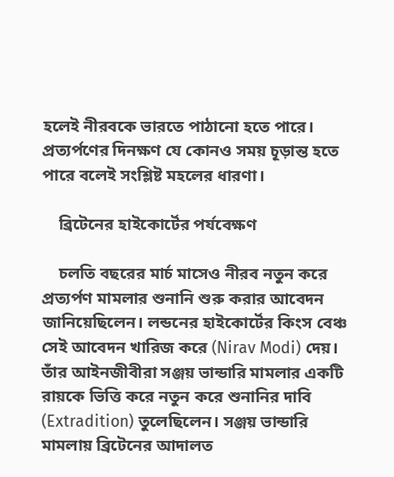হলেই নীরবকে ভারতে পাঠানো হতে পারে। প্রত্যর্পণের দিনক্ষণ যে কোনও সময় চূড়ান্ত হতে পারে বলেই সংশ্লিষ্ট মহলের ধারণা।

    ব্রিটেনের হাইকোর্টের পর্যবেক্ষণ

    চলতি বছরের মার্চ মাসেও নীরব নতুন করে প্রত্যর্পণ মামলার শুনানি শুরু করার আবেদন জানিয়েছিলেন। লন্ডনের হাইকোর্টের কিংস বেঞ্চ সেই আবেদন খারিজ করে (Nirav Modi) দেয়। তাঁর আইনজীবীরা সঞ্জয় ভান্ডারি মামলার একটি রায়কে ভিত্তি করে নতুন করে শুনানির দাবি (Extradition) তুলেছিলেন। সঞ্জয় ভান্ডারি মামলায় ব্রিটেনের আদালত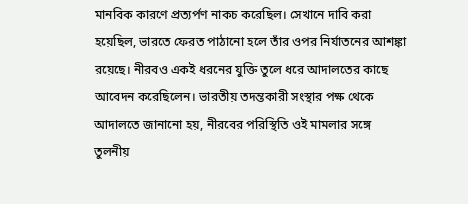মানবিক কারণে প্রত্যর্পণ নাকচ করেছিল। সেখানে দাবি করা হয়েছিল, ভারতে ফেরত পাঠানো হলে তাঁর ওপর নির্যাতনের আশঙ্কা রয়েছে। নীরবও একই ধরনের যুক্তি তুলে ধরে আদালতের কাছে আবেদন করেছিলেন। ভারতীয় তদন্তকারী সংস্থার পক্ষ থেকে আদালতে জানানো হয়, নীরবের পরিস্থিতি ওই মামলার সঙ্গে তুলনীয়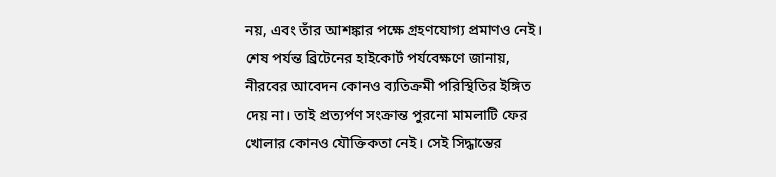নয়, এবং তাঁর আশঙ্কার পক্ষে গ্রহণযোগ্য প্রমাণও নেই। শেষ পর্যন্ত ব্রিটেনের হাইকোর্ট পর্যবেক্ষণে জানায়, নীরবের আবেদন কোনও ব্যতিক্রমী পরিস্থিতির ইঙ্গিত দেয় না। তাই প্রত্যর্পণ সংক্রান্ত পুরনো মামলাটি ফের খোলার কোনও যৌক্তিকতা নেই। সেই সিদ্ধান্তের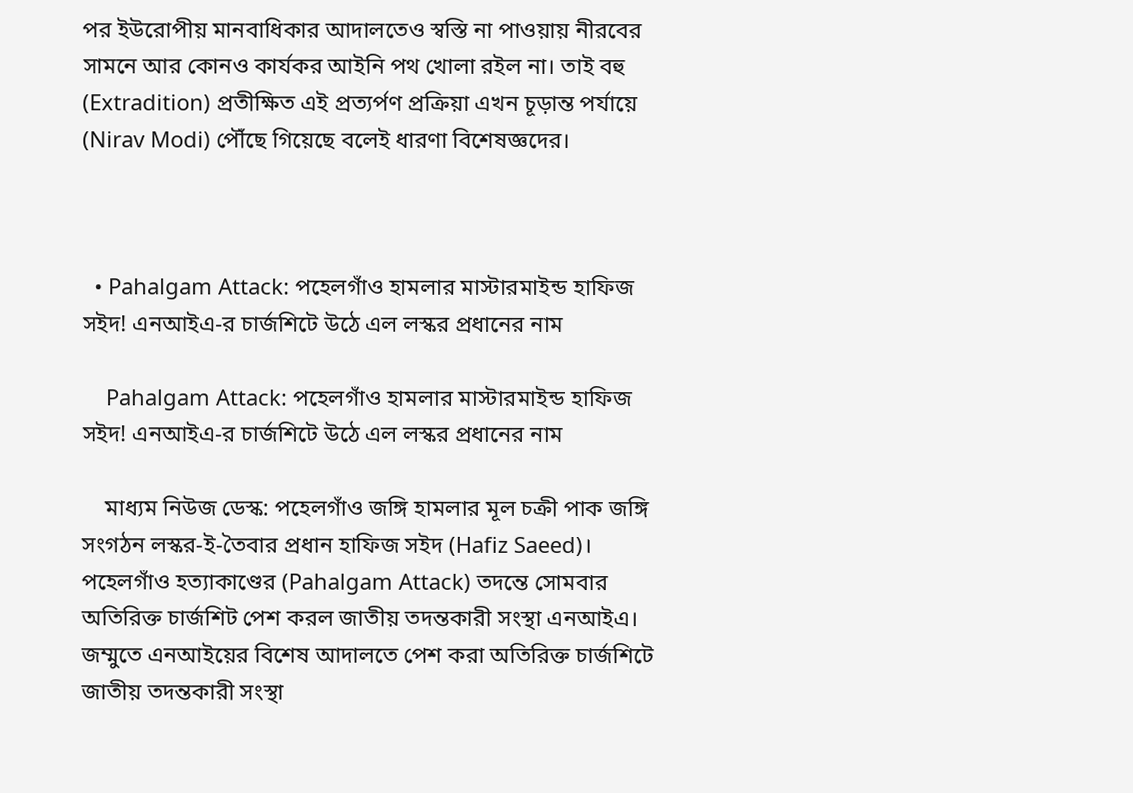পর ইউরোপীয় মানবাধিকার আদালতেও স্বস্তি না পাওয়ায় নীরবের সামনে আর কোনও কার্যকর আইনি পথ খোলা রইল না। তাই বহু (Extradition) প্রতীক্ষিত এই প্রত্যর্পণ প্রক্রিয়া এখন চূড়ান্ত পর্যায়ে (Nirav Modi) পৌঁছে গিয়েছে বলেই ধারণা বিশেষজ্ঞদের।



  • Pahalgam Attack: পহেলগাঁও হামলার মাস্টারমাইন্ড হাফিজ সইদ! এনআইএ-র চার্জশিটে উঠে এল লস্কর প্রধানের নাম

    Pahalgam Attack: পহেলগাঁও হামলার মাস্টারমাইন্ড হাফিজ সইদ! এনআইএ-র চার্জশিটে উঠে এল লস্কর প্রধানের নাম

    মাধ্যম নিউজ ডেস্ক: পহেলগাঁও জঙ্গি হামলার মূল চক্রী পাক জঙ্গি সংগঠন লস্কর-ই-তৈবার প্রধান হাফিজ সইদ (Hafiz Saeed)। পহেলগাঁও হত্যাকাণ্ডের (Pahalgam Attack) তদন্তে সোমবার অতিরিক্ত চার্জশিট পেশ করল জাতীয় তদন্তকারী সংস্থা এনআইএ। জম্মুতে এনআইয়ের বিশেষ আদালতে পেশ করা অতিরিক্ত চার্জশিটে জাতীয় তদন্তকারী সংস্থা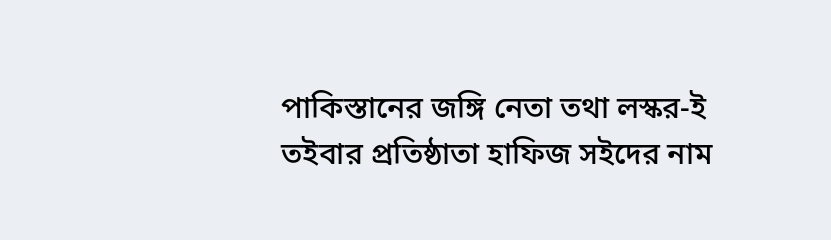পাকিস্তানের জঙ্গি নেতা তথা লস্কর-ই তইবার প্রতিষ্ঠাতা হাফিজ সইদের নাম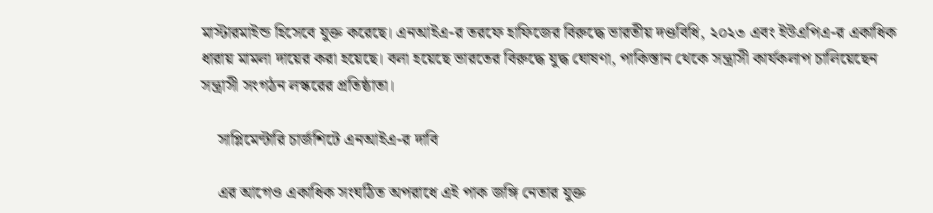মাস্টারমাইন্ড হিসেবে যুক্ত করেছে। এনআইএ-র তরফে হাফিজের বিরুদ্ধে ভারতীয় দণ্ডবিধি, ২০২৩ এবং ইউএপিএ-র একাধিক ধারায় মামলা দায়ের করা হয়েছে। বলা হয়েছে ভারতের বিরুদ্ধে যুদ্ধ ঘোষণা, পাকিস্তান থেকে সন্ত্রাসী কার্যকলাপ চালিয়েছেন সন্ত্রাসী সংগঠন লস্করের প্রতিষ্ঠাতা।

    সাপ্লিমেন্টারি চার্জশিটে এনআইএ-র দাবি

    এর আগেও একাধিক সংঘঠিত অপরাধে এই পাক জঙ্গি নেতার যুক্ত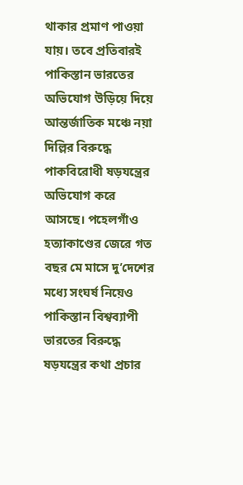থাকার প্রমাণ পাওয়া যায়। তবে প্রতিবারই পাকিস্তান ভারতের অভিযোগ উড়িয়ে দিয়ে আন্তর্জাতিক মঞ্চে নয়া দিল্লির বিরুদ্ধে পাকবিরোধী ষড়যন্ত্রের অভিযোগ করে আসছে। পহেলগাঁও হত্যাকাণ্ডের জেরে গত বছর মে মাসে দু’দেশের মধ্যে সংঘর্ষ নিয়েও পাকিস্তান বিশ্বব্যাপী ভারতের বিরুদ্ধে ষড়যন্ত্রের কথা প্রচার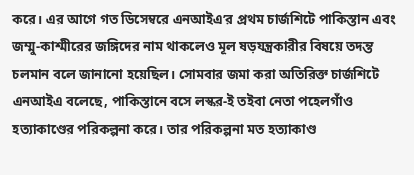করে। এর আগে গত ডিসেম্বরে এনআইএ’র প্রথম চার্জশিটে পাকিস্তান এবং জম্মু-কাশ্মীরের জঙ্গিদের নাম থাকলেও মূল ষড়যন্ত্রকারীর বিষয়ে তদন্ত চলমান বলে জানানো হয়েছিল। সোমবার জমা করা অতিরিক্ত চার্জশিটে এনআইএ বলেছে, পাকিস্তানে বসে লস্কর-ই তইবা নেতা পহেলগাঁও হত্যাকাণ্ডের পরিকল্পনা করে। তার পরিকল্পনা মত হত্যাকাণ্ড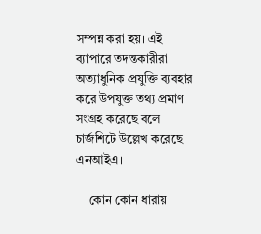সম্পন্ন করা হয়। এই ব্যাপারে তদন্তকারীরা অত্যাধুনিক প্রযুক্তি ব্যবহার করে উপযুক্ত তথ্য প্রমাণ সংগ্রহ করেছে বলে চার্জশিটে উল্লেখ করেছে এনআইএ।

    কোন কোন ধারায়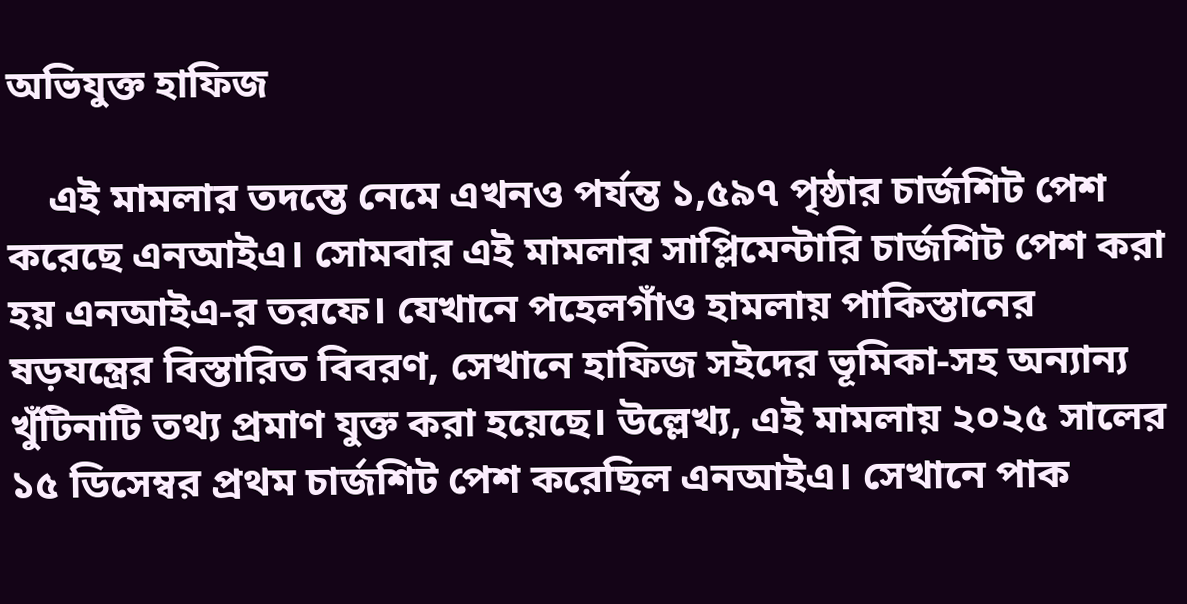অভিযুক্ত হাফিজ

    এই মামলার তদন্তে নেমে এখনও পর্যন্ত ১,৫৯৭ পৃষ্ঠার চার্জশিট পেশ করেছে এনআইএ। সোমবার এই মামলার সাপ্লিমেন্টারি চার্জশিট পেশ করা হয় এনআইএ-র তরফে। যেখানে পহেলগাঁও হামলায় পাকিস্তানের ষড়যন্ত্রের বিস্তারিত বিবরণ, সেখানে হাফিজ সইদের ভূমিকা-সহ অন্যান্য খুঁটিনাটি তথ্য প্রমাণ যুক্ত করা হয়েছে। উল্লেখ্য, এই মামলায় ২০২৫ সালের ১৫ ডিসেম্বর প্রথম চার্জশিট পেশ করেছিল এনআইএ। সেখানে পাক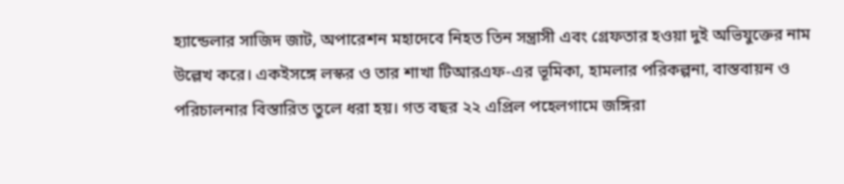হ্যান্ডেলার সাজিদ জাট, অপারেশন মহাদেবে নিহত তিন সন্ত্রাসী এবং গ্রেফতার হওয়া দুই অভিযুক্তের নাম উল্লেখ করে। একইসঙ্গে লস্কর ও তার শাখা টিআরএফ-এর ভূমিকা, হামলার পরিকল্পনা, বাস্তবায়ন ও পরিচালনার বিস্তারিত তুলে ধরা হয়। গত বছর ২২ এপ্রিল পহেলগামে জঙ্গিরা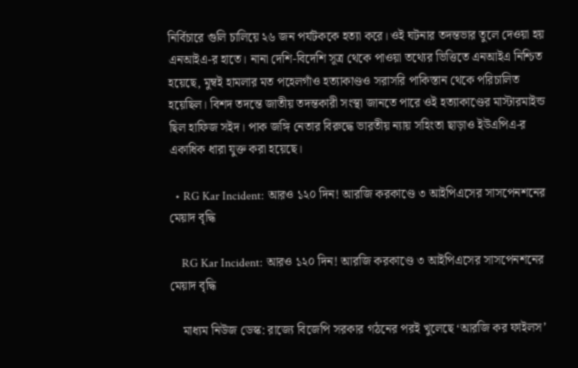নির্বিচারে গুলি চালিয়ে ২৬ জন পর্যটককে হত্যা করে। ওই ঘটনার তদন্তভার তুলে দেওয়া হয় এনআইএ-র হাতে। নানা দেশি-বিদেশি সূত্র থেকে পাওয়া তথ্যের ভিত্তিতে এনআইএ নিশ্চিত হয়েছে, মুম্বই হামলার মত পহেলগাঁও হত্যাকাণ্ডও সরাসরি পাকিস্তান থেকে পরিচালিত হয়েছিল। বিশদ তদন্তে জাতীয় তদন্তকারী সংস্থা জানতে পারে ওই হত্যাকাণ্ডের মাস্টারমাইন্ড ছিল হাফিজ সইদ। ‌পাক জঙ্গি নেতার বিরুদ্ধে ভারতীয় ন্যায় সহিংতা ছাড়াও ইউএপিএ-র একাধিক ধারা যুক্ত করা হয়েছে।

  • RG Kar Incident: আরও ১২০ দিন! আরজি করকাণ্ডে ৩ আইপিএসের সাসপেনশনের মেয়াদ বৃদ্ধি

    RG Kar Incident: আরও ১২০ দিন! আরজি করকাণ্ডে ৩ আইপিএসের সাসপেনশনের মেয়াদ বৃদ্ধি

    মাধ্যম নিউজ ডেস্ক: রাজ্যে বিজেপি সরকার গঠনের পরই খুলেছে ‘আরজি কর ফাইলস’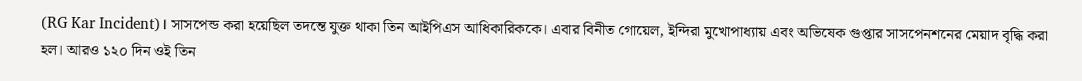(RG Kar Incident)। সাসপেন্ড করা হয়েছিল তদন্তে যুক্ত থাকা তিন আইপিএস আধিকারিককে। এবার বিনীত গোয়েল, ইন্দিরা মুখোপাধ্যায় এবং অভিষেক গুপ্তার সাসপেনশনের মেয়াদ বৃদ্ধি করা হল। আরও ১২০ দিন ওই তিন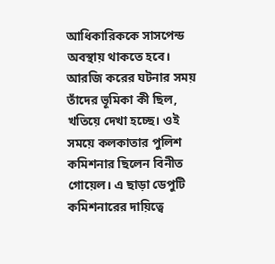আধিকারিককে সাসপেন্ড অবস্থায় থাকতে হবে। আরজি করের ঘটনার সময় তাঁদের ভূমিকা কী ছিল, খতিয়ে দেখা হচ্ছে। ওই সময়ে কলকাতার পুলিশ কমিশনার ছিলেন বিনীত গোয়েল। এ ছাড়া ডেপুটি কমিশনারের দায়িত্বে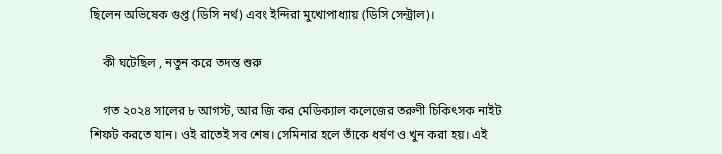ছিলেন অভিষেক গুপ্ত (ডিসি নর্থ) এবং ইন্দিরা মুখোপাধ্যায় (ডিসি সেন্ট্রাল)।

    কী ঘটেছিল , নতুন করে তদন্ত শুরু

    গত ২০২৪ সালের ৮ আগস্ট, আর জি কর মেডিক্যাল কলেজের তরুণী চিকিৎসক নাইট শিফট করতে যান। ওই রাতেই সব শেষ। সেমিনার হলে তাঁকে ধর্ষণ ও খুন করা হয়। এই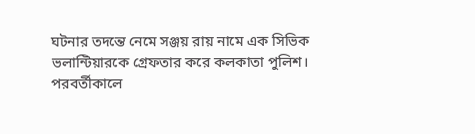ঘটনার তদন্তে নেমে সঞ্জয় রায় নামে এক সিভিক ভলান্টিয়ারকে গ্রেফতার করে কলকাতা পুলিশ। পরবর্তীকালে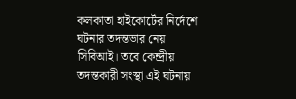কলকাতা হাইকোর্টের নির্দেশে ঘটনার তদন্তভার নেয় সিবিআই। তবে কেন্দ্রীয় তদন্তকারী সংস্থা এই ঘটনায়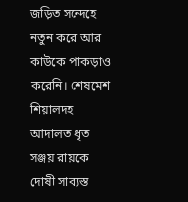জড়িত সন্দেহে নতুন করে আর কাউকে পাকড়াও করেনি। শেষমেশ শিয়ালদহ আদালত ধৃত সঞ্জয় রায়কে দোষী সাব্যস্ত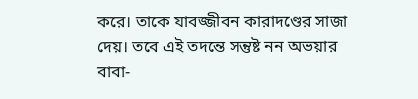করে। তাকে যাবজ্জীবন কারাদণ্ডের সাজা দেয়। তবে এই তদন্তে সন্তুষ্ট নন অভয়ার বাবা-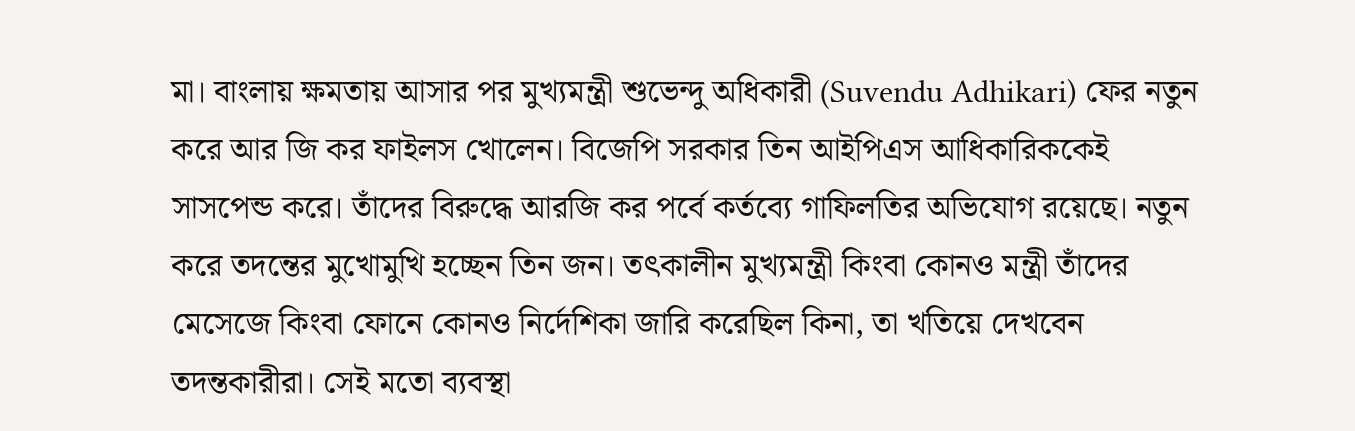মা। বাংলায় ক্ষমতায় আসার পর মুখ্যমন্ত্রী শুভেন্দু অধিকারী (Suvendu Adhikari) ফের নতুন করে আর জি কর ফাইলস খোলেন। বিজেপি সরকার তিন আইপিএস আধিকারিককেই সাসপেন্ড করে। তাঁদের বিরুদ্ধে আরজি কর পর্বে কর্তব্যে গাফিলতির অভিযোগ রয়েছে। নতুন করে তদন্তের মুখোমুখি হচ্ছেন তিন জন। তৎকালীন মুখ্যমন্ত্রী কিংবা কোনও মন্ত্রী তাঁদের মেসেজে কিংবা ফোনে কোনও নির্দেশিকা জারি করেছিল কিনা, তা খতিয়ে দেখবেন তদন্তকারীরা। সেই মতো ব্যবস্থা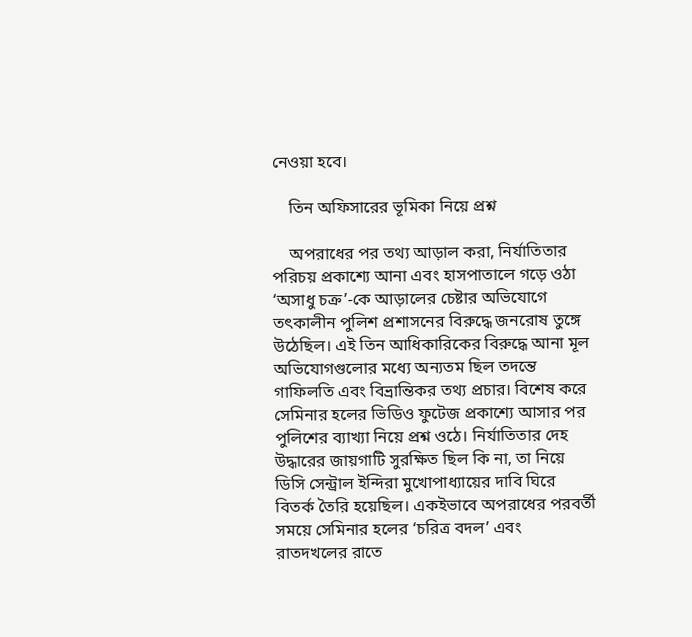নেওয়া হবে।

    তিন অফিসারের ভূমিকা নিয়ে প্রশ্ন

    অপরাধের পর তথ্য আড়াল করা, নির্যাতিতার পরিচয় প্রকাশ্যে আনা এবং হাসপাতালে গড়ে ওঠা ‘অসাধু চক্র’-কে আড়ালের চেষ্টার অভিযোগে তৎকালীন পুলিশ প্রশাসনের বিরুদ্ধে জনরোষ তুঙ্গে উঠেছিল। এই তিন আধিকারিকের বিরুদ্ধে আনা মূল অভিযোগগুলোর মধ্যে অন্যতম ছিল তদন্তে গাফিলতি এবং বিভ্রান্তিকর তথ্য প্রচার। বিশেষ করে সেমিনার হলের ভিডিও ফুটেজ প্রকাশ্যে আসার পর পুলিশের ব্যাখ্যা নিয়ে প্রশ্ন ওঠে। নির্যাতিতার দেহ উদ্ধারের জায়গাটি সুরক্ষিত ছিল কি না, তা নিয়ে ডিসি সেন্ট্রাল ইন্দিরা মুখোপাধ্যায়ের দাবি ঘিরে বিতর্ক তৈরি হয়েছিল। একইভাবে অপরাধের পরবর্তী সময়ে সেমিনার হলের ‘চরিত্র বদল’ এবং রাতদখলের রাতে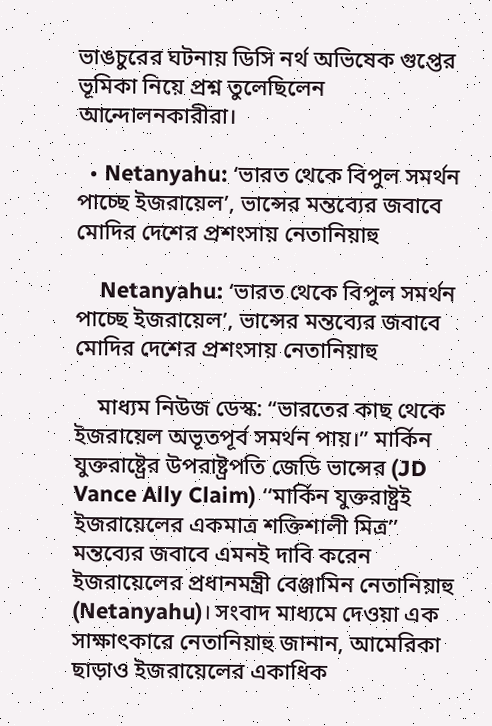ভাঙচুরের ঘটনায় ডিসি নর্থ অভিষেক গুপ্তের ভূমিকা নিয়ে প্রশ্ন তুলেছিলেন আন্দোলনকারীরা।

  • Netanyahu: ‘ভারত থেকে বিপুল সমর্থন পাচ্ছে ইজরায়েল’, ভান্সের মন্তব্যের জবাবে মোদির দেশের প্রশংসায় নেতানিয়াহু

    Netanyahu: ‘ভারত থেকে বিপুল সমর্থন পাচ্ছে ইজরায়েল’, ভান্সের মন্তব্যের জবাবে মোদির দেশের প্রশংসায় নেতানিয়াহু

    মাধ্যম নিউজ ডেস্ক: “ভারতের কাছ থেকে ইজরায়েল অভূতপূর্ব সমর্থন পায়।” মার্কিন যুক্তরাষ্ট্রের উপরাষ্ট্রপতি জেডি ভান্সের (JD Vance Ally Claim) ‘‘মার্কিন যুক্তরাষ্ট্রই ইজরায়েলের একমাত্র শক্তিশালী মিত্র’’ মন্তব্যের জবাবে এমনই দাবি করেন ইজরায়েলের প্রধানমন্ত্রী বেঞ্জামিন নেতানিয়াহু (Netanyahu)। সংবাদ মাধ্যমে দেওয়া এক সাক্ষাৎকারে নেতানিয়াহু জানান, আমেরিকা ছাড়াও ইজরায়েলের একাধিক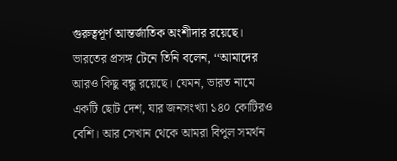গুরুত্বপূর্ণ আন্তর্জাতিক অংশীদার রয়েছে। ভারতের প্রসঙ্গ টেনে তিনি বলেন, ‘‘আমাদের আরও কিছু বন্ধু রয়েছে। যেমন, ভারত নামে একটি ছোট দেশ, যার জনসংখ্যা ১৪০ কোটিরও বেশি। আর সেখান থেকে আমরা বিপুল সমর্থন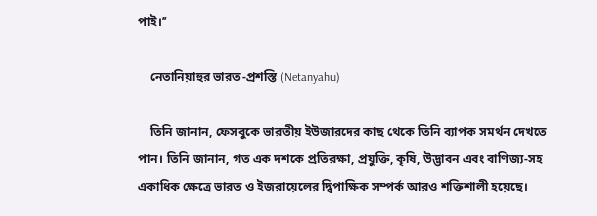পাই।’’

    নেতানিয়াহুর ভারত-প্রশস্তি (Netanyahu)

    তিনি জানান, ফেসবুকে ভারতীয় ইউজারদের কাছ থেকে তিনি ব্যাপক সমর্থন দেখতে পান। তিনি জানান, গত এক দশকে প্রতিরক্ষা, প্রযুক্তি, কৃষি, উদ্ভাবন এবং বাণিজ্য-সহ একাধিক ক্ষেত্রে ভারত ও ইজরায়েলের দ্বিপাক্ষিক সম্পর্ক আরও শক্তিশালী হয়েছে।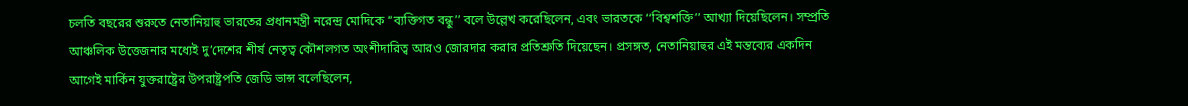চলতি বছরের শুরুতে নেতানিয়াহু ভারতের প্রধানমন্ত্রী নরেন্দ্র মোদিকে ‘‘ব্যক্তিগত বন্ধু’’ বলে উল্লেখ করেছিলেন, এবং ভারতকে ‘‘বিশ্বশক্তি’’ আখ্যা দিয়েছিলেন। সম্প্রতি আঞ্চলিক উত্তেজনার মধ্যেই দু’দেশের শীর্ষ নেতৃত্ব কৌশলগত অংশীদারিত্ব আরও জোরদার করার প্রতিশ্রুতি দিয়েছেন। প্রসঙ্গত, নেতানিয়াহুর এই মন্তব্যের একদিন আগেই মার্কিন যুক্তরাষ্ট্রের উপরাষ্ট্রপতি জেডি ভান্স বলেছিলেন,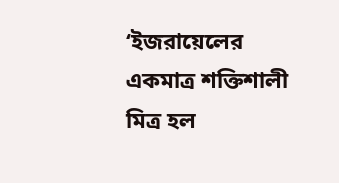‘ইজরায়েলের একমাত্র শক্তিশালী মিত্র হল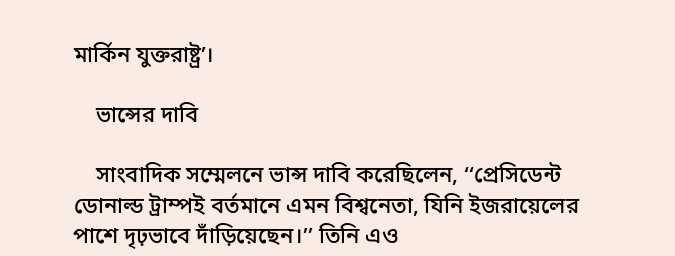মার্কিন যুক্তরাষ্ট্র’।

    ভান্সের দাবি

    সাংবাদিক সম্মেলনে ভান্স দাবি করেছিলেন, ‘‘প্রেসিডেন্ট ডোনাল্ড ট্রাম্পই বর্তমানে এমন বিশ্বনেতা, যিনি ইজরায়েলের পাশে দৃঢ়ভাবে দাঁড়িয়েছেন।’’ তিনি এও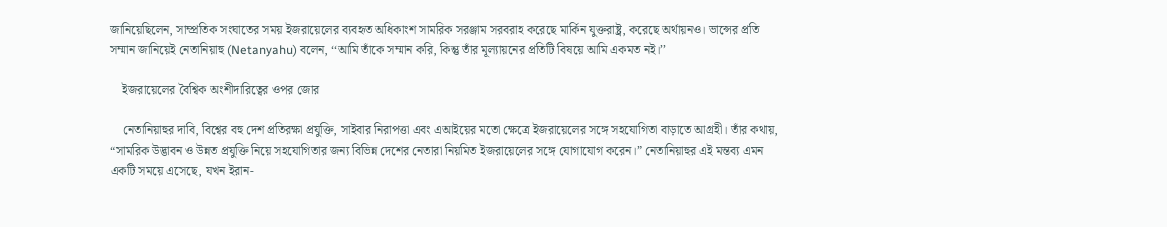জানিয়েছিলেন, সাম্প্রতিক সংঘাতের সময় ইজরায়েলের ব্যবহৃত অধিকাংশ সামরিক সরঞ্জাম সরবরাহ করেছে মার্কিন যুক্তরাষ্ট্র, করেছে অর্থায়নও। ভান্সের প্রতি সম্মান জানিয়েই নেতানিয়াহু (Netanyahu) বলেন, ‘‘আমি তাঁকে সম্মান করি, কিন্তু তাঁর মূল্যায়নের প্রতিটি বিষয়ে আমি একমত নই।’’

    ইজরায়েলের বৈশ্বিক অংশীদারিত্বের ওপর জোর

    নেতানিয়াহুর দাবি, বিশ্বের বহু দেশ প্রতিরক্ষা প্রযুক্তি, সাইবার নিরাপত্তা এবং এআইয়ের মতো ক্ষেত্রে ইজরায়েলের সঙ্গে সহযোগিতা বাড়াতে আগ্রহী। তাঁর কথায়, “সামরিক উদ্ভাবন ও উন্নত প্রযুক্তি নিয়ে সহযোগিতার জন্য বিভিন্ন দেশের নেতারা নিয়মিত ইজরায়েলের সঙ্গে যোগাযোগ করেন।” নেতানিয়াহুর এই মন্তব্য এমন একটি সময়ে এসেছে, যখন ইরান-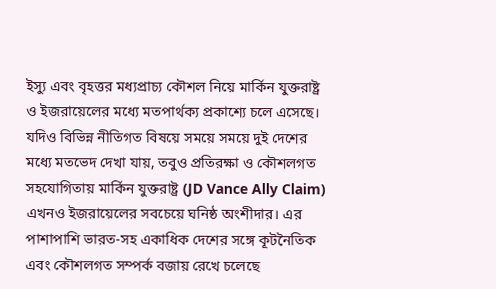ইস্যু এবং বৃহত্তর মধ্যপ্রাচ্য কৌশল নিয়ে মার্কিন যুক্তরাষ্ট্র ও ইজরায়েলের মধ্যে মতপার্থক্য প্রকাশ্যে চলে এসেছে। যদিও বিভিন্ন নীতিগত বিষয়ে সময়ে সময়ে দুই দেশের মধ্যে মতভেদ দেখা যায়, তবুও প্রতিরক্ষা ও কৌশলগত সহযোগিতায় মার্কিন যুক্তরাষ্ট্র (JD Vance Ally Claim) এখনও ইজরায়েলের সবচেয়ে ঘনিষ্ঠ অংশীদার। এর পাশাপাশি ভারত-সহ একাধিক দেশের সঙ্গে কূটনৈতিক এবং কৌশলগত সম্পর্ক বজায় রেখে চলেছে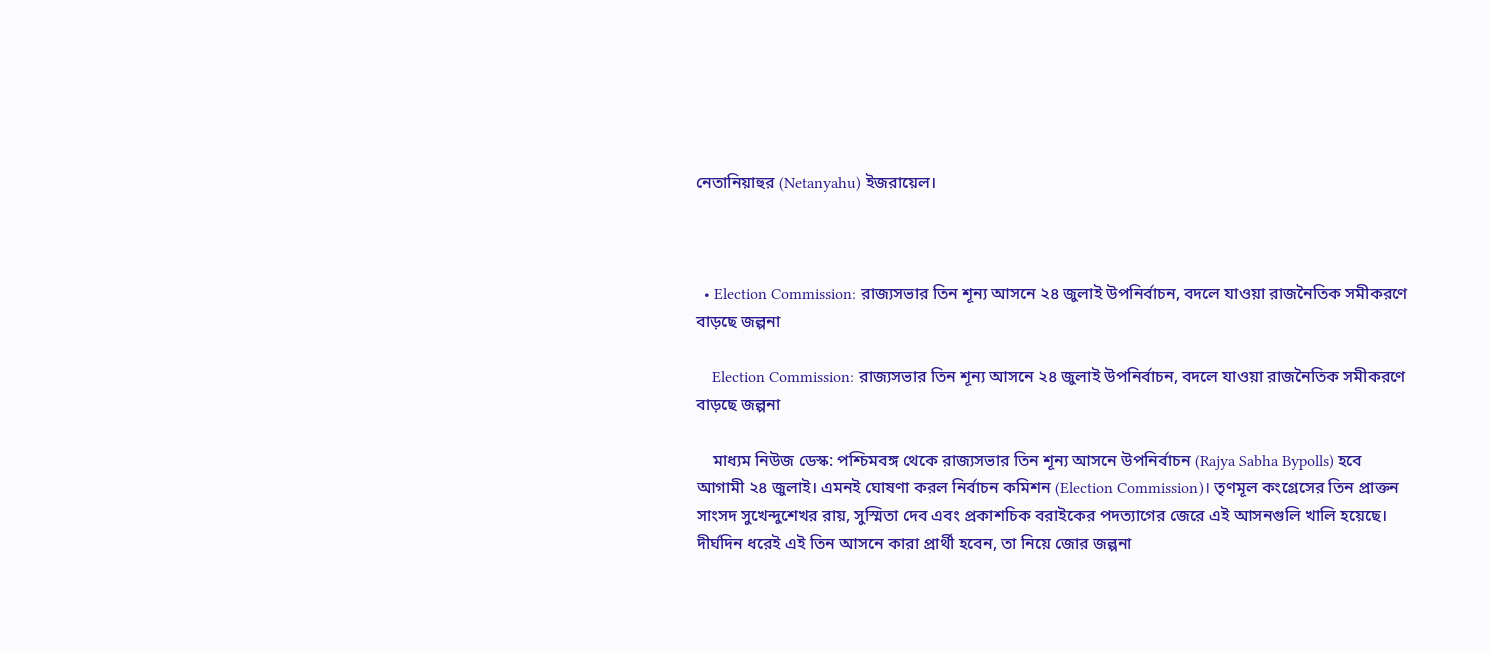নেতানিয়াহুর (Netanyahu) ইজরায়েল।



  • Election Commission: রাজ্যসভার তিন শূন্য আসনে ২৪ জুলাই উপনির্বাচন, বদলে যাওয়া রাজনৈতিক সমীকরণে বাড়ছে জল্পনা

    Election Commission: রাজ্যসভার তিন শূন্য আসনে ২৪ জুলাই উপনির্বাচন, বদলে যাওয়া রাজনৈতিক সমীকরণে বাড়ছে জল্পনা

    মাধ্যম নিউজ ডেস্ক: পশ্চিমবঙ্গ থেকে রাজ্যসভার তিন শূন্য আসনে উপনির্বাচন (Rajya Sabha Bypolls) হবে আগামী ২৪ জুলাই। এমনই ঘোষণা করল নির্বাচন কমিশন (Election Commission)। তৃণমূল কংগ্রেসের তিন প্রাক্তন সাংসদ সুখেন্দুশেখর রায়, সুস্মিতা দেব এবং প্রকাশচিক বরাইকের পদত্যাগের জেরে এই আসনগুলি খালি হয়েছে। দীর্ঘদিন ধরেই এই তিন আসনে কারা প্রার্থী হবেন, তা নিয়ে জোর জল্পনা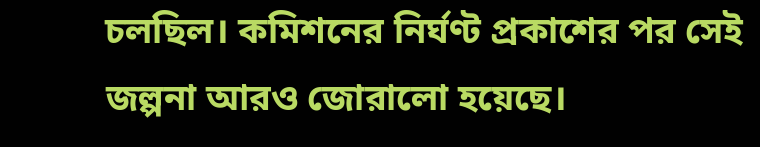চলছিল। কমিশনের নির্ঘণ্ট প্রকাশের পর সেই জল্পনা আরও জোরালো হয়েছে।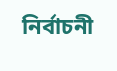নির্বাচনী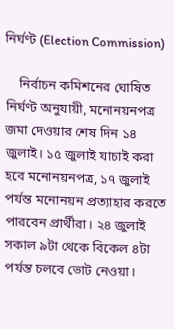নির্ঘণ্ট (Election Commission)

    নির্বাচন কমিশনের ঘোষিত নির্ঘণ্ট অনুযায়ী, মনোনয়নপত্র জমা দেওয়ার শেষ দিন ১৪ জুলাই। ১৫ জুলাই যাচাই করা হবে মনোনয়নপত্র, ১৭ জুলাই পর্যন্ত মনোনয়ন প্রত্যাহার করতে পারবেন প্রার্থীরা। ২৪ জুলাই সকাল ৯টা থেকে বিকেল ৪টা পর্যন্ত চলবে ভোট নেওয়া।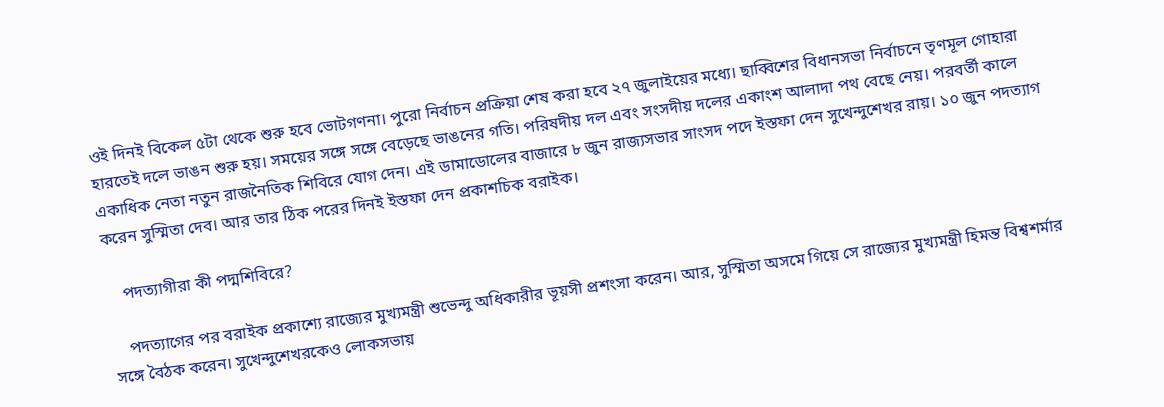ওই দিনই বিকেল ৫টা থেকে শুরু হবে ভোটগণনা। পুরো নির্বাচন প্রক্রিয়া শেষ করা হবে ২৭ জুলাইয়ের মধ্যে। ছাব্বিশের বিধানসভা নির্বাচনে তৃণমূল গোহারা হারতেই দলে ভাঙন শুরু হয়। সময়ের সঙ্গে সঙ্গে বেড়েছে ভাঙনের গতি। পরিষদীয় দল এবং সংসদীয় দলের একাংশ আলাদা পথ বেছে নেয়। পরবর্তী কালে একাধিক নেতা নতুন রাজনৈতিক শিবিরে যোগ দেন। এই ডামাডোলের বাজারে ৮ জুন রাজ্যসভার সাংসদ পদে ইস্তফা দেন সুখেন্দুশেখর রায়। ১০ জুন পদত্যাগ করেন সুস্মিতা দেব। আর তার ঠিক পরের দিনই ইস্তফা দেন প্রকাশচিক বরাইক।

    পদত্যাগীরা কী পদ্মশিবিরে?

    পদত্যাগের পর বরাইক প্রকাশ্যে রাজ্যের মুখ্যমন্ত্রী শুভেন্দু অধিকারীর ভূয়সী প্রশংসা করেন। আর, সুস্মিতা অসমে গিয়ে সে রাজ্যের মুখ্যমন্ত্রী হিমন্ত বিশ্বশর্মার সঙ্গে বৈঠক করেন। সুখেন্দুশেখরকেও লোকসভায়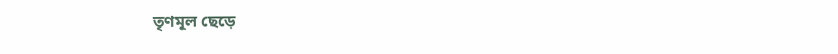তৃণমূল ছেড়ে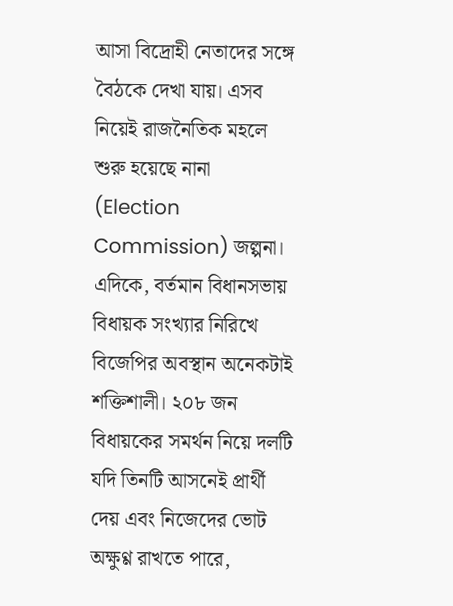আসা বিদ্রোহী নেতাদের সঙ্গে বৈঠকে দেখা যায়। এসব নিয়েই রাজনৈতিক মহলে শুরু হয়েছে নানা (Election Commission) জল্পনা। এদিকে, বর্তমান বিধানসভায় বিধায়ক সংখ্যার নিরিখে বিজেপির অবস্থান অনেকটাই শক্তিশালী। ২০৮ জন বিধায়কের সমর্থন নিয়ে দলটি যদি তিনটি আসনেই প্রার্থী দেয় এবং নিজেদের ভোট অক্ষুণ্ণ রাখতে পারে,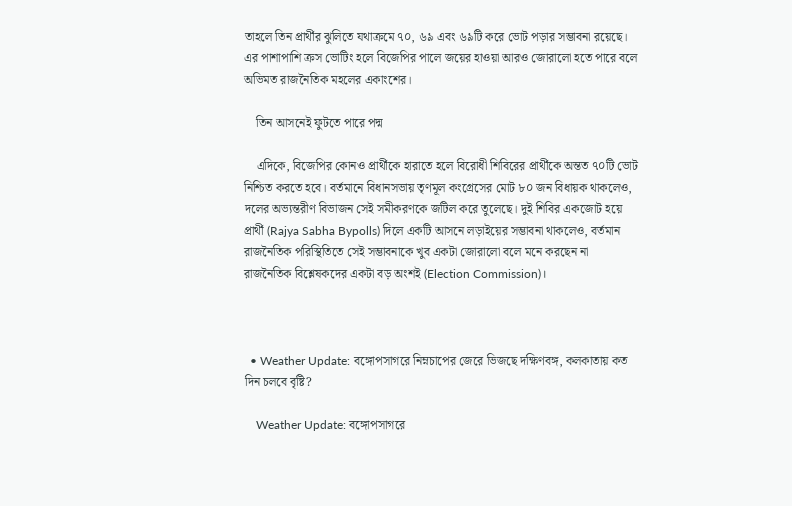তাহলে তিন প্রার্থীর ঝুলিতে যথাক্রমে ৭০, ৬৯ এবং ৬৯টি করে ভোট পড়ার সম্ভাবনা রয়েছে। এর পাশাপাশি ক্রস ভোটিং হলে বিজেপির পালে জয়ের হাওয়া আরও জোরালো হতে পারে বলে অভিমত রাজনৈতিক মহলের একাংশের।

    তিন আসনেই ফুটতে পারে পদ্ম

    এদিকে, বিজেপির কোনও প্রার্থীকে হারাতে হলে বিরোধী শিবিরের প্রার্থীকে অন্তত ৭০টি ভোট নিশ্চিত করতে হবে। বর্তমানে বিধানসভায় তৃণমূল কংগ্রেসের মোট ৮০ জন বিধায়ক থাকলেও, দলের অভ্যন্তরীণ বিভাজন সেই সমীকরণকে জটিল করে তুলেছে। দুই শিবির একজোট হয়ে প্রার্থী (Rajya Sabha Bypolls) দিলে একটি আসনে লড়াইয়ের সম্ভাবনা থাকলেও, বর্তমান রাজনৈতিক পরিস্থিতিতে সেই সম্ভাবনাকে খুব একটা জোরালো বলে মনে করছেন না রাজনৈতিক বিশ্লেষকদের একটা বড় অংশই (Election Commission)।



  • Weather Update: বঙ্গোপসাগরে নিম্নচাপের জেরে ভিজছে দক্ষিণবঙ্গ, কলকাতায় কত দিন চলবে বৃষ্টি?

    Weather Update: বঙ্গোপসাগরে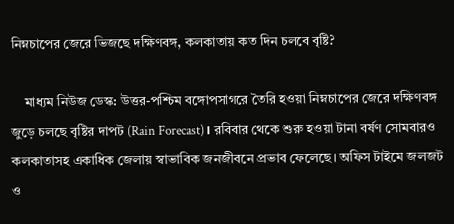নিম্নচাপের জেরে ভিজছে দক্ষিণবঙ্গ, কলকাতায় কত দিন চলবে বৃষ্টি?

    মাধ্যম নিউজ ডেস্ক: উত্তর-পশ্চিম বঙ্গোপসাগরে তৈরি হওয়া নিম্নচাপের জেরে দক্ষিণবঙ্গ জুড়ে চলছে বৃষ্টির দাপট (Rain Forecast)। রবিবার থেকে শুরু হওয়া টানা বর্ষণ সোমবারও কলকাতাসহ একাধিক জেলায় স্বাভাবিক জনজীবনে প্রভাব ফেলেছে। অফিস টাইমে জলজট ও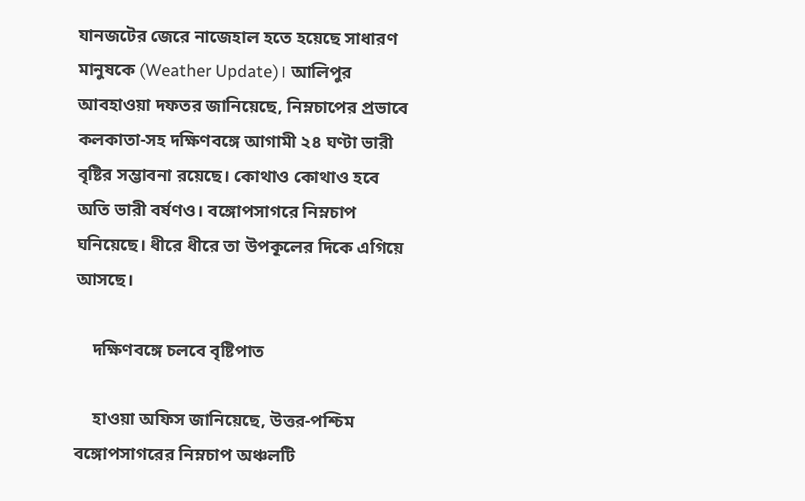যানজটের জেরে নাজেহাল হতে হয়েছে সাধারণ মানুষকে (Weather Update)। আলিপুর আবহাওয়া দফতর জানিয়েছে, নিম্নচাপের প্রভাবে কলকাতা-সহ দক্ষিণবঙ্গে আগামী ২৪ ঘণ্টা ভারী বৃষ্টির সম্ভাবনা রয়েছে। কোথাও কোথাও হবে অতি ভারী বর্ষণও। বঙ্গোপসাগরে নিম্নচাপ ঘনিয়েছে। ধীরে ধীরে তা উপকূলের দিকে এগিয়ে আসছে।

    দক্ষিণবঙ্গে চলবে বৃষ্টিপাত

    হাওয়া অফিস জানিয়েছে, উত্তর-পশ্চিম বঙ্গোপসাগরের নিম্নচাপ অঞ্চলটি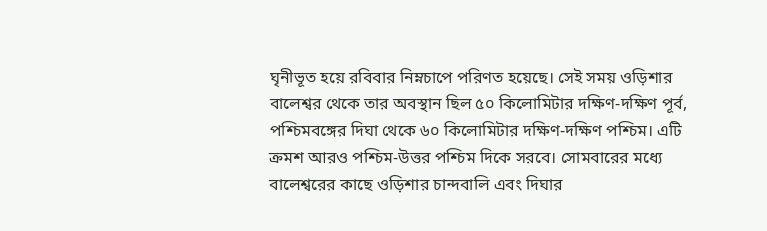ঘৃনীভূত হয়ে রবিবার নিম্নচাপে পরিণত হয়েছে। সেই সময় ওড়িশার বালেশ্বর থেকে তার অবস্থান ছিল ৫০ কিলোমিটার দক্ষিণ-দক্ষিণ পূর্ব, পশ্চিমবঙ্গের দিঘা থেকে ৬০ কিলোমিটার দক্ষিণ-দক্ষিণ পশ্চিম। এটি ক্রমশ আরও পশ্চিম-উত্তর পশ্চিম দিকে সরবে। সোমবারের মধ্যে বালেশ্বরের কাছে ওড়িশার চান্দবালি এবং দিঘার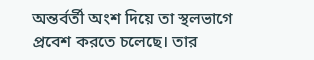অন্তর্বর্তী অংশ দিয়ে তা স্থলভাগে প্রবেশ করতে চলেছে। তার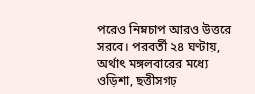পরেও নিম্নচাপ আরও উত্তরে সরবে। পরবর্তী ২৪ ঘণ্টায়, অর্থাৎ মঙ্গলবারের মধ্যে ওড়িশা, ছত্তীসগঢ়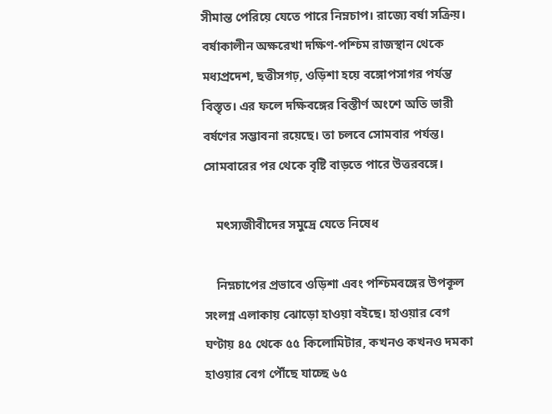সীমান্ত পেরিয়ে যেতে পারে নিম্নচাপ। রাজ্যে বর্ষা সক্রিয়। বর্ষাকালীন অক্ষরেখা দক্ষিণ-পশ্চিম রাজস্থান থেকে মধ্যপ্রদেশ, ছত্তীসগঢ়, ওড়িশা হয়ে বঙ্গোপসাগর পর্যন্ত বিস্তৃত। এর ফলে দক্ষিবঙ্গের বিস্তীর্ণ অংশে অতি ভারী বর্ষণের সম্ভাবনা রয়েছে। তা চলবে সোমবার পর্যন্ত। সোমবারের পর থেকে বৃষ্টি বাড়তে পারে উত্তরবঙ্গে।

    মৎস্যজীবীদের সমুদ্রে যেতে নিষেধ

    নিম্নচাপের প্রভাবে ওড়িশা এবং পশ্চিমবঙ্গের উপকূল সংলগ্ন এলাকায় ঝোড়ো হাওয়া বইছে। হাওয়ার বেগ ঘণ্টায় ৪৫ থেকে ৫৫ কিলোমিটার, কখনও কখনও দমকা হাওয়ার বেগ পৌঁছে যাচ্ছে ৬৫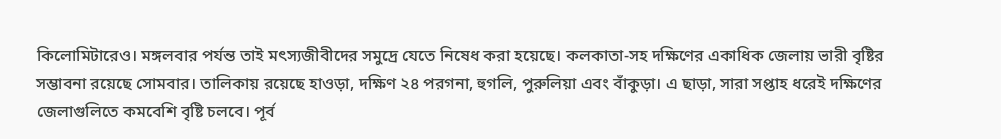কিলোমিটারেও। মঙ্গলবার পর্যন্ত তাই মৎস্যজীবীদের সমুদ্রে যেতে নিষেধ করা হয়েছে। কলকাতা-সহ দক্ষিণের একাধিক জেলায় ভারী বৃষ্টির সম্ভাবনা রয়েছে সোমবার। তালিকায় রয়েছে হাওড়া, দক্ষিণ ২৪ পরগনা, হুগলি, পুরুলিয়া এবং বাঁকুড়া। এ ছাড়া, সারা সপ্তাহ ধরেই দক্ষিণের জেলাগুলিতে কমবেশি বৃষ্টি চলবে। পূর্ব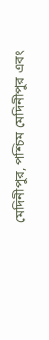মেদিনীপুর, পশ্চিম মেদিনীপুর এবং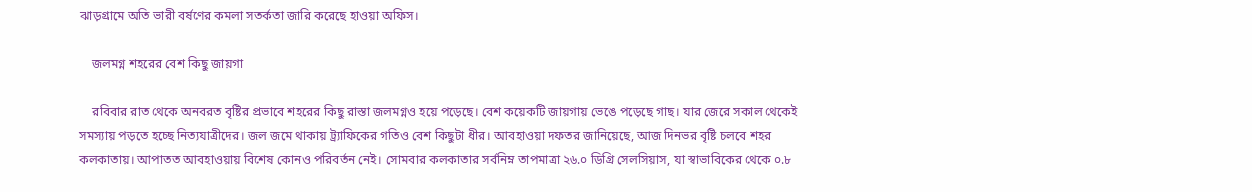ঝাড়গ্রামে অতি ভারী বর্ষণের কমলা সতর্কতা জারি করেছে হাওয়া অফিস।

    জলমগ্ন শহরের বেশ কিছু জায়গা

    রবিবার রাত থেকে অনবরত বৃষ্টির প্রভাবে শহরের কিছু রাস্তা জলমগ্নও হয়ে পড়েছে। বেশ কয়েকটি জায়গায় ভেঙে পড়েছে গাছ। যার জেরে সকাল থেকেই সমস্যায় পড়তে হচ্ছে নিত্যযাত্রীদের। জল জমে থাকায় ট্র্যাফিকের গতিও বেশ কিছুটা ধীর। আবহাওয়া দফতর জানিয়েছে, আজ দিনভর বৃষ্টি চলবে শহর কলকাতায়। আপাতত আবহাওয়ায় বিশেষ কোনও পরিবর্তন নেই। সোমবার কলকাতার সর্বনিম্ন তাপমাত্রা ২৬.০ ডিগ্রি সেলসিয়াস, যা স্বাভাবিকের থেকে ০.৮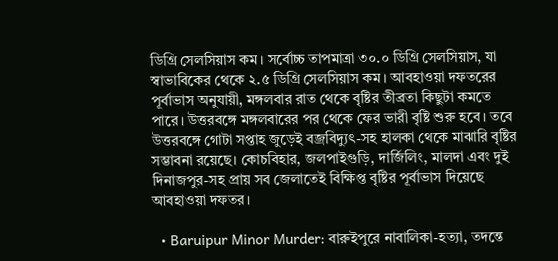ডিগ্রি সেলসিয়াস কম। সর্বোচ্চ তাপমাত্রা ৩০.০ ডিগ্রি সেলসিয়াস, যা স্বাভাবিকের থেকে ২.৫ ডিগ্রি সেলসিয়াস কম। আবহাওয়া দফতরের পূর্বাভাস অনুযায়ী, মঙ্গলবার রাত থেকে বৃষ্টির তীব্রতা কিছুটা কমতে পারে। উত্তরবঙ্গে মঙ্গলবারের পর থেকে ফের ভারী বৃষ্টি শুরু হবে। তবে উত্তরবঙ্গে গোটা সপ্তাহ জুড়েই বজ্রবিদ্যুৎ-সহ হালকা থেকে মাঝারি বৃষ্টির সম্ভাবনা রয়েছে। কোচবিহার, জলপাইগুড়ি, দার্জিলিং, মালদা এবং দুই দিনাজপুর-সহ প্রায় সব জেলাতেই বিক্ষিপ্ত বৃষ্টির পূর্বাভাস দিয়েছে আবহাওয়া দফতর।

  • Baruipur Minor Murder: বারুইপুরে নাবালিকা-হত্যা, তদন্তে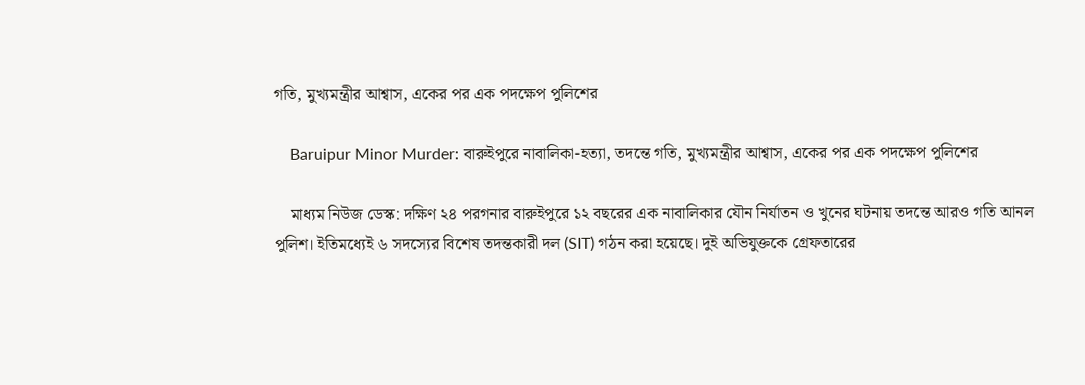গতি, মুখ্যমন্ত্রীর আশ্বাস, একের পর এক পদক্ষেপ পুলিশের

    Baruipur Minor Murder: বারুইপুরে নাবালিকা-হত্যা, তদন্তে গতি, মুখ্যমন্ত্রীর আশ্বাস, একের পর এক পদক্ষেপ পুলিশের

    মাধ্যম নিউজ ডেস্ক: দক্ষিণ ২৪ পরগনার বারুইপুরে ১২ বছরের এক নাবালিকার যৌন নির্যাতন ও খুনের ঘটনায় তদন্তে আরও গতি আনল পুলিশ। ইতিমধ্যেই ৬ সদস্যের বিশেষ তদন্তকারী দল (SIT) গঠন করা হয়েছে। দুই অভিযুক্তকে গ্রেফতারের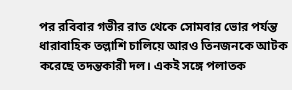পর রবিবার গভীর রাত থেকে সোমবার ভোর পর্যন্ত ধারাবাহিক তল্লাশি চালিয়ে আরও তিনজনকে আটক করেছে তদন্তকারী দল। একই সঙ্গে পলাতক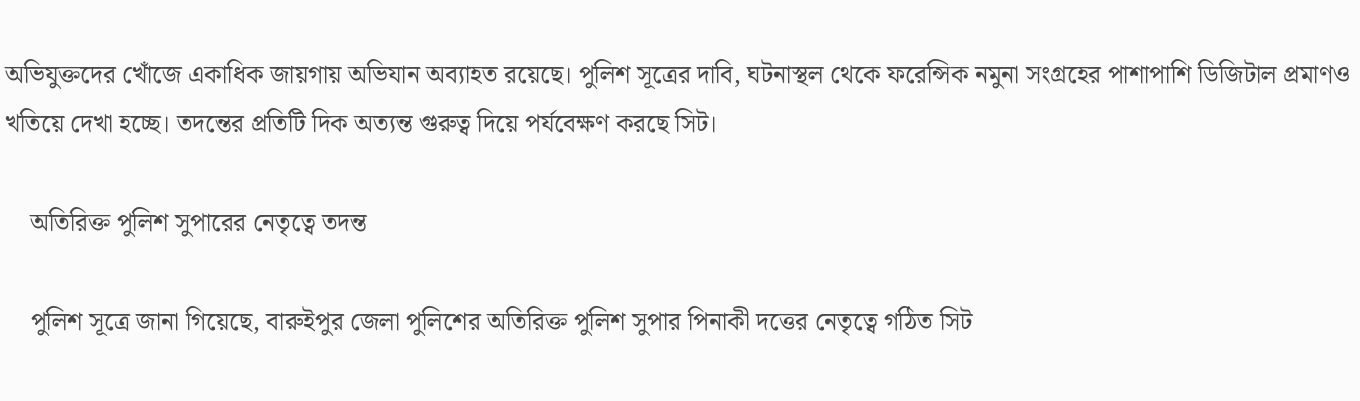অভিযুক্তদের খোঁজে একাধিক জায়গায় অভিযান অব্যাহত রয়েছে। পুলিশ সূত্রের দাবি, ঘটনাস্থল থেকে ফরেন্সিক নমুনা সংগ্রহের পাশাপাশি ডিজিটাল প্রমাণও খতিয়ে দেখা হচ্ছে। তদন্তের প্রতিটি দিক অত্যন্ত গুরুত্ব দিয়ে পর্যবেক্ষণ করছে সিট।

    অতিরিক্ত পুলিশ সুপারের নেতৃত্বে তদন্ত

    পুলিশ সূত্রে জানা গিয়েছে, বারুইপুর জেলা পুলিশের অতিরিক্ত পুলিশ সুপার পিনাকী দত্তের নেতৃত্বে গঠিত সিট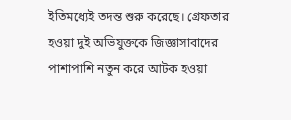ইতিমধ্যেই তদন্ত শুরু করেছে। গ্রেফতার হওয়া দুই অভিযুক্তকে জিজ্ঞাসাবাদের পাশাপাশি নতুন করে আটক হওয়া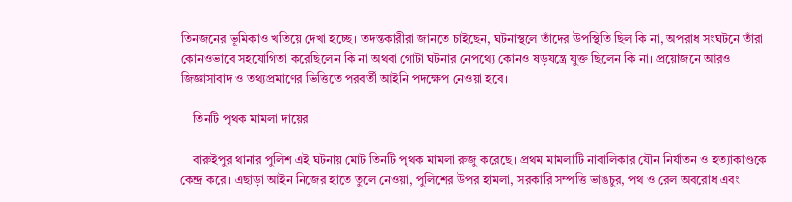তিনজনের ভূমিকাও খতিয়ে দেখা হচ্ছে। তদন্তকারীরা জানতে চাইছেন, ঘটনাস্থলে তাঁদের উপস্থিতি ছিল কি না, অপরাধ সংঘটনে তাঁরা কোনওভাবে সহযোগিতা করেছিলেন কি না অথবা গোটা ঘটনার নেপথ্যে কোনও ষড়যন্ত্রে যুক্ত ছিলেন কি না। প্রয়োজনে আরও জিজ্ঞাসাবাদ ও তথ্যপ্রমাণের ভিত্তিতে পরবর্তী আইনি পদক্ষেপ নেওয়া হবে।

    তিনটি পৃথক মামলা দায়ের

    বারুইপুর থানার পুলিশ এই ঘটনায় মোট তিনটি পৃথক মামলা রুজু করেছে। প্রথম মামলাটি নাবালিকার যৌন নির্যাতন ও হত্যাকাণ্ডকে কেন্দ্র করে। এছাড়া আইন নিজের হাতে তুলে নেওয়া, পুলিশের উপর হামলা, সরকারি সম্পত্তি ভাঙচুর, পথ ও রেল অবরোধ এবং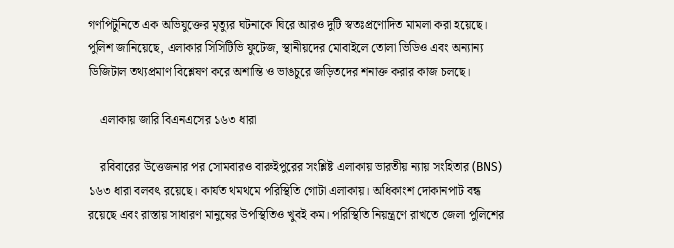গণপিটুনিতে এক অভিযুক্তের মৃত্যুর ঘটনাকে ঘিরে আরও দুটি স্বতঃপ্রণোদিত মামলা করা হয়েছে। পুলিশ জানিয়েছে, এলাকার সিসিটিভি ফুটেজ, স্থানীয়দের মোবাইলে তোলা ভিডিও এবং অন্যান্য ডিজিটাল তথ্যপ্রমাণ বিশ্লেষণ করে অশান্তি ও ভাঙচুরে জড়িতদের শনাক্ত করার কাজ চলছে।

    এলাকায় জারি বিএনএসের ১৬৩ ধারা

    রবিবারের উত্তেজনার পর সোমবারও বারুইপুরের সংশ্লিষ্ট এলাকায় ভারতীয় ন্যায় সংহিতার (BNS) ১৬৩ ধারা বলবৎ রয়েছে। কার্যত থমথমে পরিস্থিতি গোটা এলাকায়। অধিকাংশ দোকানপাট বন্ধ রয়েছে এবং রাস্তায় সাধারণ মানুষের উপস্থিতিও খুবই কম। পরিস্থিতি নিয়ন্ত্রণে রাখতে জেলা পুলিশের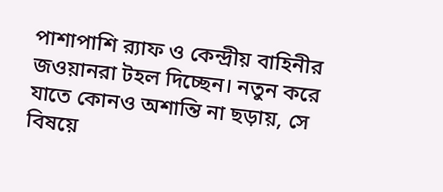পাশাপাশি র‍্যাফ ও কেন্দ্রীয় বাহিনীর জওয়ানরা টহল দিচ্ছেন। নতুন করে যাতে কোনও অশান্তি না ছড়ায়, সে বিষয়ে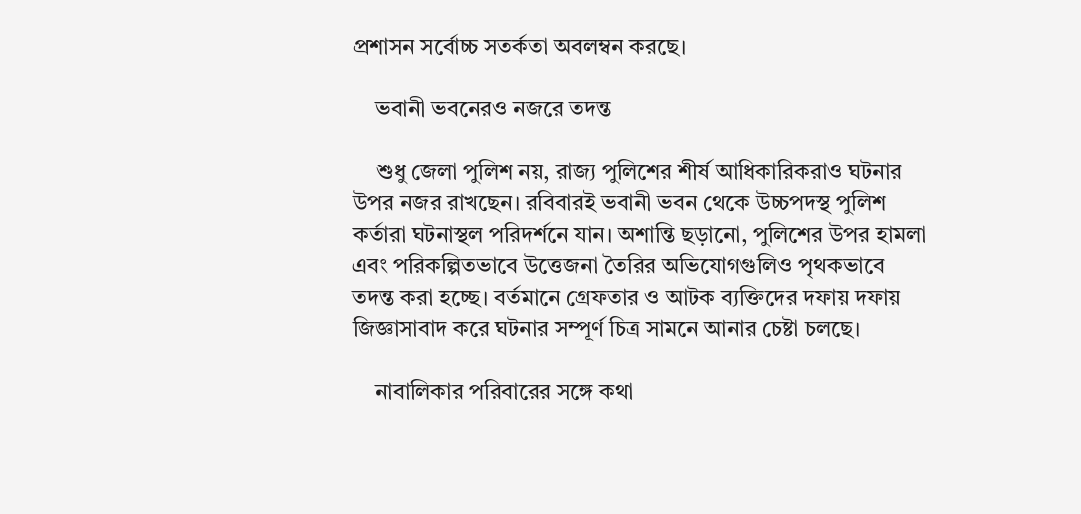প্রশাসন সর্বোচ্চ সতর্কতা অবলম্বন করছে।

    ভবানী ভবনেরও নজরে তদন্ত

    শুধু জেলা পুলিশ নয়, রাজ্য পুলিশের শীর্ষ আধিকারিকরাও ঘটনার উপর নজর রাখছেন। রবিবারই ভবানী ভবন থেকে উচ্চপদস্থ পুলিশ কর্তারা ঘটনাস্থল পরিদর্শনে যান। অশান্তি ছড়ানো, পুলিশের উপর হামলা এবং পরিকল্পিতভাবে উত্তেজনা তৈরির অভিযোগগুলিও পৃথকভাবে তদন্ত করা হচ্ছে। বর্তমানে গ্রেফতার ও আটক ব্যক্তিদের দফায় দফায় জিজ্ঞাসাবাদ করে ঘটনার সম্পূর্ণ চিত্র সামনে আনার চেষ্টা চলছে।

    নাবালিকার পরিবারের সঙ্গে কথা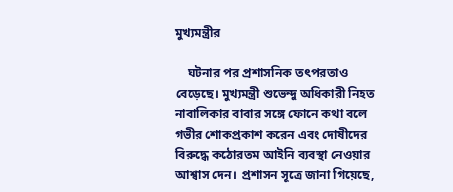মুখ্যমন্ত্রীর

    ঘটনার পর প্রশাসনিক তৎপরতাও বেড়েছে। মুখ্যমন্ত্রী শুভেন্দু অধিকারী নিহত নাবালিকার বাবার সঙ্গে ফোনে কথা বলে গভীর শোকপ্রকাশ করেন এবং দোষীদের বিরুদ্ধে কঠোরতম আইনি ব্যবস্থা নেওয়ার আশ্বাস দেন। প্রশাসন সূত্রে জানা গিয়েছে,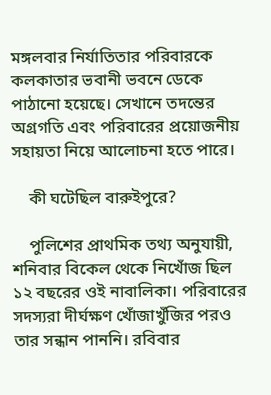মঙ্গলবার নির্যাতিতার পরিবারকে কলকাতার ভবানী ভবনে ডেকে পাঠানো হয়েছে। সেখানে তদন্তের অগ্রগতি এবং পরিবারের প্রয়োজনীয় সহায়তা নিয়ে আলোচনা হতে পারে।

    কী ঘটেছিল বারুইপুরে?

    পুলিশের প্রাথমিক তথ্য অনুযায়ী, শনিবার বিকেল থেকে নিখোঁজ ছিল ১২ বছরের ওই নাবালিকা। পরিবারের সদস্যরা দীর্ঘক্ষণ খোঁজাখুঁজির পরও তার সন্ধান পাননি। রবিবার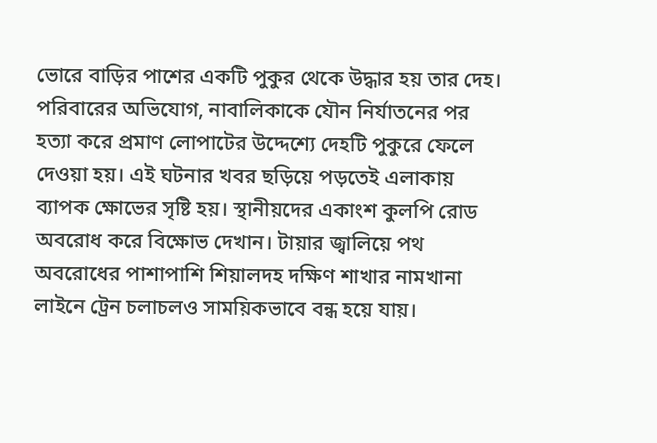ভোরে বাড়ির পাশের একটি পুকুর থেকে উদ্ধার হয় তার দেহ। পরিবারের অভিযোগ, নাবালিকাকে যৌন নির্যাতনের পর হত্যা করে প্রমাণ লোপাটের উদ্দেশ্যে দেহটি পুকুরে ফেলে দেওয়া হয়। এই ঘটনার খবর ছড়িয়ে পড়তেই এলাকায় ব্যাপক ক্ষোভের সৃষ্টি হয়। স্থানীয়দের একাংশ কুলপি রোড অবরোধ করে বিক্ষোভ দেখান। টায়ার জ্বালিয়ে পথ অবরোধের পাশাপাশি শিয়ালদহ দক্ষিণ শাখার নামখানা লাইনে ট্রেন চলাচলও সাময়িকভাবে বন্ধ হয়ে যায়।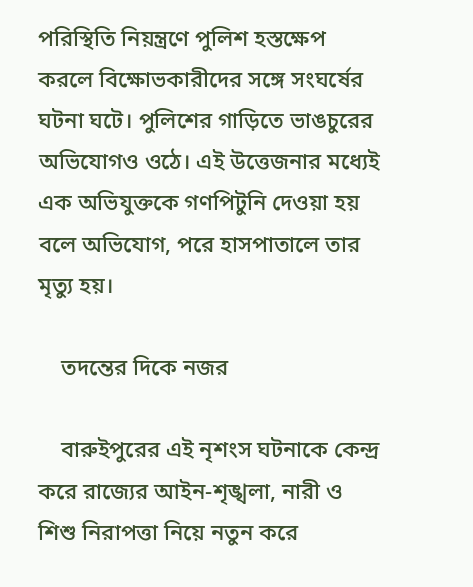পরিস্থিতি নিয়ন্ত্রণে পুলিশ হস্তক্ষেপ করলে বিক্ষোভকারীদের সঙ্গে সংঘর্ষের ঘটনা ঘটে। পুলিশের গাড়িতে ভাঙচুরের অভিযোগও ওঠে। এই উত্তেজনার মধ্যেই এক অভিযুক্তকে গণপিটুনি দেওয়া হয় বলে অভিযোগ, পরে হাসপাতালে তার মৃত্যু হয়।

    তদন্তের দিকে নজর

    বারুইপুরের এই নৃশংস ঘটনাকে কেন্দ্র করে রাজ্যের আইন-শৃঙ্খলা, নারী ও শিশু নিরাপত্তা নিয়ে নতুন করে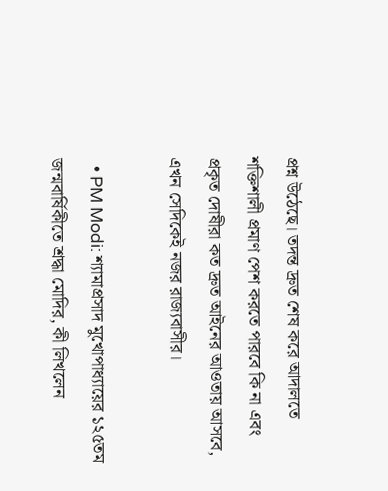প্রশ্ন উঠেছে। তদন্ত দ্রুত শেষ করে আদালতে শক্তিশালী প্রমাণ পেশ করতে পারবে কি না এবং প্রকৃত দোষীরা কত দ্রুত আইনের আওতায় আসবে, এখন সেদিকেই নজর রাজ্যবাসীর।

  • PM Modi: শ্যামাপ্রসাদ মুখোপাধ্যায়ের ১২৫তম জন্মবার্ষিকীতে শ্রদ্ধা মোদির, কী লিখলেন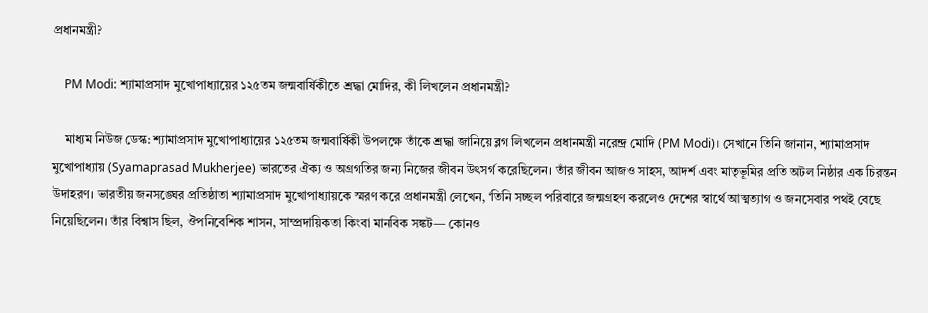প্রধানমন্ত্রী?

    PM Modi: শ্যামাপ্রসাদ মুখোপাধ্যায়ের ১২৫তম জন্মবার্ষিকীতে শ্রদ্ধা মোদির, কী লিখলেন প্রধানমন্ত্রী?

    মাধ্যম নিউজ ডেস্ক: শ্যামাপ্রসাদ মুখোপাধ্যায়ের ১২৫তম জন্মবার্ষিকী উপলক্ষে তাঁকে শ্রদ্ধা জানিয়ে ব্লগ লিখলেন প্রধানমন্ত্রী নরেন্দ্র মোদি (PM Modi)। সেখানে তিনি জানান, শ্যামাপ্রসাদ মুখোপাধ্যায় (Syamaprasad Mukherjee) ভারতের ঐক্য ও অগ্রগতির জন্য নিজের জীবন উৎসর্গ করেছিলেন। তাঁর জীবন আজও সাহস, আদর্শ এবং মাতৃভূমির প্রতি অটল নিষ্ঠার এক চিরন্তন উদাহরণ। ভারতীয় জনসঙ্ঘের প্রতিষ্ঠাতা শ্যামাপ্রসাদ মুখোপাধ্যায়কে স্মরণ করে প্রধানমন্ত্রী লেখেন, ‘তিনি সচ্ছল পরিবারে জন্মগ্রহণ করলেও দেশের স্বার্থে আত্মত্যাগ ও জনসেবার পথই বেছে নিয়েছিলেন। তাঁর বিশ্বাস ছিল, ঔপনিবেশিক শাসন, সাম্প্রদায়িকতা কিংবা মানবিক সঙ্কট— কোনও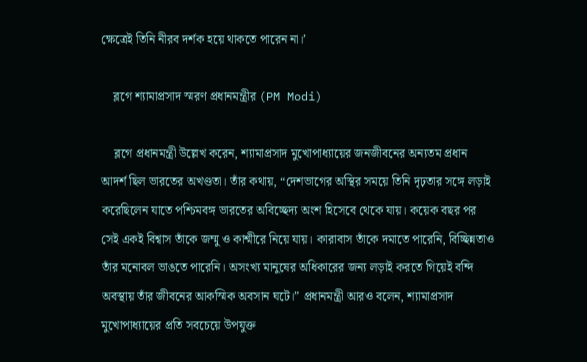ক্ষেত্রেই তিনি নীরব দর্শক হয়ে থাকতে পারেন না।’

    ব্লগে শ্যামাপ্রসাদ স্মরণ প্রধানমন্ত্রীর (PM Modi)

    ব্লগে প্রধানমন্ত্রী উল্লেখ করেন, শ্যামাপ্রসাদ মুখোপাধ্যায়ের জনজীবনের অন্যতম প্রধান আদর্শ ছিল ভারতের অখণ্ডতা। তাঁর কথায়, “দেশভাগের অস্থির সময়ে তিনি দৃঢ়তার সঙ্গে লড়াই করেছিলেন যাতে পশ্চিমবঙ্গ ভারতের অবিচ্ছেদ্য অংশ হিসেবে থেকে যায়। কয়েক বছর পর সেই একই বিশ্বাস তাঁকে জম্মু ও কাশ্মীরে নিয়ে যায়। কারাবাস তাঁকে দমাতে পারেনি, বিচ্ছিন্নতাও তাঁর মনোবল ভাঙতে পারেনি। অসংখ্য মানুষের অধিকারের জন্য লড়াই করতে গিয়েই বন্দি অবস্থায় তাঁর জীবনের আকস্মিক অবসান ঘটে।” প্রধানমন্ত্রী আরও বলেন, শ্যামাপ্রসাদ মুখোপাধ্যায়ের প্রতি সবচেয়ে উপযুক্ত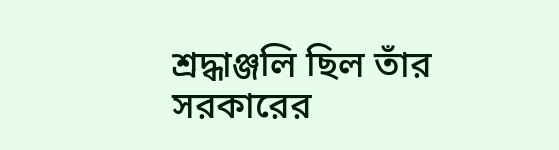শ্রদ্ধাঞ্জলি ছিল তাঁর সরকারের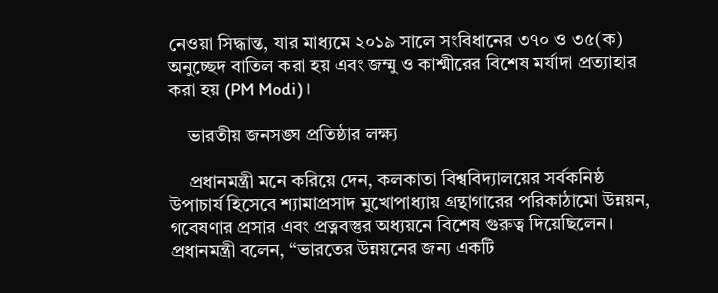নেওয়া সিদ্ধান্ত, যার মাধ্যমে ২০১৯ সালে সংবিধানের ৩৭০ ও ৩৫(ক) অনুচ্ছেদ বাতিল করা হয় এবং জম্মু ও কাশ্মীরের বিশেষ মর্যাদা প্রত্যাহার করা হয় (PM Modi)।

    ভারতীয় জনসঙ্ঘ প্রতিষ্ঠার লক্ষ্য

    প্রধানমন্ত্রী মনে করিয়ে দেন, কলকাতা বিশ্ববিদ্যালয়ের সর্বকনিষ্ঠ উপাচার্য হিসেবে শ্যামাপ্রসাদ মুখোপাধ্যায় গ্রন্থাগারের পরিকাঠামো উন্নয়ন, গবেষণার প্রসার এবং প্রত্নবস্তুর অধ্যয়নে বিশেষ গুরুত্ব দিয়েছিলেন। প্রধানমন্ত্রী বলেন, “ভারতের উন্নয়নের জন্য একটি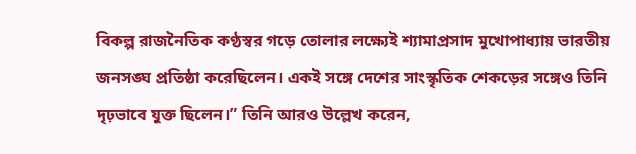বিকল্প রাজনৈতিক কণ্ঠস্বর গড়ে তোলার লক্ষ্যেই শ্যামাপ্রসাদ মুখোপাধ্যায় ভারতীয় জনসঙ্ঘ প্রতিষ্ঠা করেছিলেন। একই সঙ্গে দেশের সাংস্কৃতিক শেকড়ের সঙ্গেও তিনি দৃঢ়ভাবে যুক্ত ছিলেন।” তিনি আরও উল্লেখ করেন,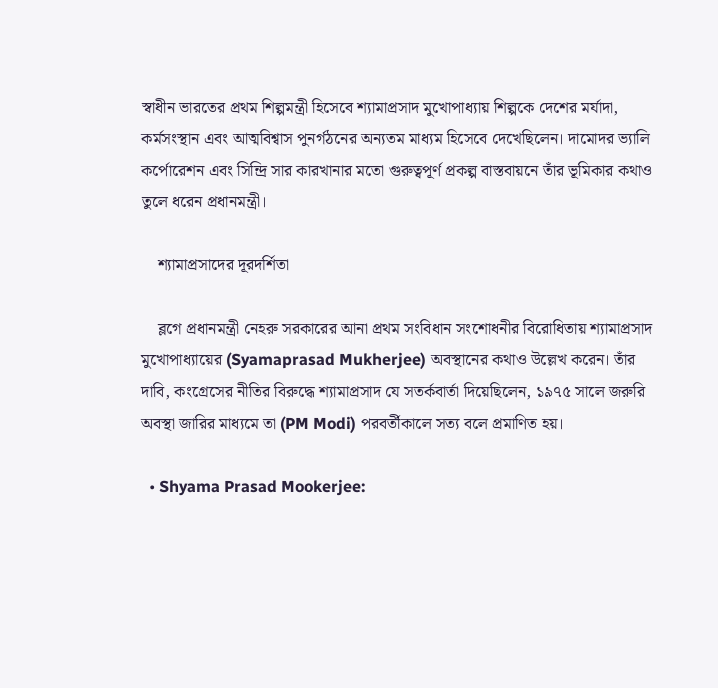স্বাধীন ভারতের প্রথম শিল্পমন্ত্রী হিসেবে শ্যামাপ্রসাদ মুখোপাধ্যায় শিল্পকে দেশের মর্যাদা, কর্মসংস্থান এবং আত্মবিশ্বাস পুনর্গঠনের অন্যতম মাধ্যম হিসেবে দেখেছিলেন। দামোদর ভ্যালি কর্পোরেশন এবং সিন্দ্রি সার কারখানার মতো গুরুত্বপূর্ণ প্রকল্প বাস্তবায়নে তাঁর ভূমিকার কথাও তুলে ধরেন প্রধানমন্ত্রী।

    শ্যামাপ্রসাদের দূরদর্শিতা

    ব্লগে প্রধানমন্ত্রী নেহরু সরকারের আনা প্রথম সংবিধান সংশোধনীর বিরোধিতায় শ্যামাপ্রসাদ মুখোপাধ্যায়ের (Syamaprasad Mukherjee) অবস্থানের কথাও উল্লেখ করেন। তাঁর দাবি, কংগ্রেসের নীতির বিরুদ্ধে শ্যামাপ্রসাদ যে সতর্কবার্তা দিয়েছিলেন, ১৯৭৫ সালে জরুরি অবস্থা জারির মাধ্যমে তা (PM Modi) পরবর্তীকালে সত্য বলে প্রমাণিত হয়।

  • Shyama Prasad Mookerjee: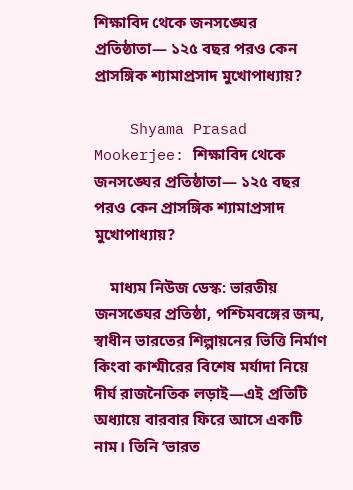শিক্ষাবিদ থেকে জনসঙ্ঘের প্রতিষ্ঠাতা— ১২৫ বছর পরও কেন প্রাসঙ্গিক শ্যামাপ্রসাদ মুখোপাধ্যায়?

    Shyama Prasad Mookerjee: শিক্ষাবিদ থেকে জনসঙ্ঘের প্রতিষ্ঠাতা— ১২৫ বছর পরও কেন প্রাসঙ্গিক শ্যামাপ্রসাদ মুখোপাধ্যায়?

    মাধ্যম নিউজ ডেস্ক: ভারতীয় জনসঙ্ঘের প্রতিষ্ঠা, পশ্চিমবঙ্গের জন্ম, স্বাধীন ভারতের শিল্পায়নের ভিত্তি নির্মাণ কিংবা কাশ্মীরের বিশেষ মর্যাদা নিয়ে দীর্ঘ রাজনৈতিক লড়াই—এই প্রতিটি অধ্যায়ে বারবার ফিরে আসে একটি নাম। তিনি ‘ভারত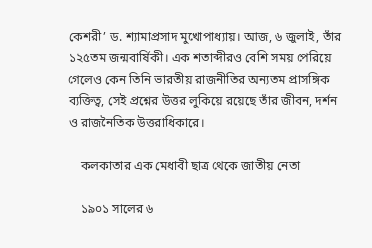কেশরী’ ড. শ্যামাপ্রসাদ মুখোপাধ্যায়। আজ, ৬ জুলাই, তাঁর ১২৫তম জন্মবার্ষিকী। এক শতাব্দীরও বেশি সময় পেরিয়ে গেলেও কেন তিনি ভারতীয় রাজনীতির অন্যতম প্রাসঙ্গিক ব্যক্তিত্ব, সেই প্রশ্নের উত্তর লুকিয়ে রয়েছে তাঁর জীবন, দর্শন ও রাজনৈতিক উত্তরাধিকারে।

    কলকাতার এক মেধাবী ছাত্র থেকে জাতীয় নেতা

    ১৯০১ সালের ৬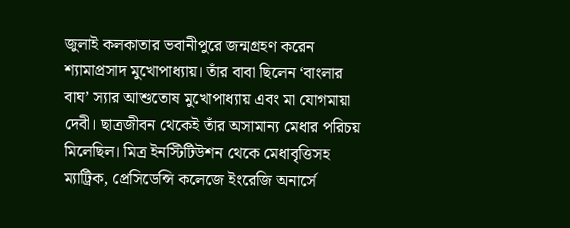জুলাই কলকাতার ভবানীপুরে জন্মগ্রহণ করেন শ্যামাপ্রসাদ মুখোপাধ্যায়। তাঁর বাবা ছিলেন ‘বাংলার বাঘ’ স্যার আশুতোষ মুখোপাধ্যায় এবং মা যোগমায়া দেবী। ছাত্রজীবন থেকেই তাঁর অসামান্য মেধার পরিচয় মিলেছিল। মিত্র ইনস্টিটিউশন থেকে মেধাবৃত্তিসহ ম্যাট্রিক, প্রেসিডেন্সি কলেজে ইংরেজি অনার্সে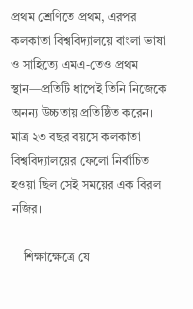প্রথম শ্রেণিতে প্রথম, এরপর কলকাতা বিশ্ববিদ্যালয়ে বাংলা ভাষা ও সাহিত্যে এমএ-তেও প্রথম স্থান—প্রতিটি ধাপেই তিনি নিজেকে অনন্য উচ্চতায় প্রতিষ্ঠিত করেন। মাত্র ২৩ বছর বয়সে কলকাতা বিশ্ববিদ্যালয়ের ফেলো নির্বাচিত হওয়া ছিল সেই সময়ের এক বিরল নজির।

    শিক্ষাক্ষেত্রে যে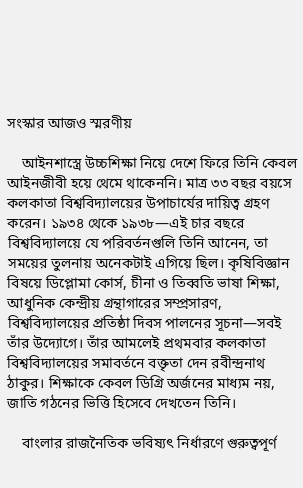সংস্কার আজও স্মরণীয়

    আইনশাস্ত্রে উচ্চশিক্ষা নিয়ে দেশে ফিরে তিনি কেবল আইনজীবী হয়ে থেমে থাকেননি। মাত্র ৩৩ বছর বয়সে কলকাতা বিশ্ববিদ্যালয়ের উপাচার্যের দায়িত্ব গ্রহণ করেন। ১৯৩৪ থেকে ১৯৩৮—এই চার বছরে বিশ্ববিদ্যালয়ে যে পরিবর্তনগুলি তিনি আনেন, তা সময়ের তুলনায় অনেকটাই এগিয়ে ছিল। কৃষিবিজ্ঞান বিষয়ে ডিপ্লোমা কোর্স, চীনা ও তিব্বতি ভাষা শিক্ষা, আধুনিক কেন্দ্রীয় গ্রন্থাগারের সম্প্রসারণ, বিশ্ববিদ্যালয়ের প্রতিষ্ঠা দিবস পালনের সূচনা—সবই তাঁর উদ্যোগে। তাঁর আমলেই প্রথমবার কলকাতা বিশ্ববিদ্যালয়ের সমাবর্তনে বক্তৃতা দেন রবীন্দ্রনাথ ঠাকুর। শিক্ষাকে কেবল ডিগ্রি অর্জনের মাধ্যম নয়, জাতি গঠনের ভিত্তি হিসেবে দেখতেন তিনি।

    বাংলার রাজনৈতিক ভবিষ্যৎ নির্ধারণে গুরুত্বপূর্ণ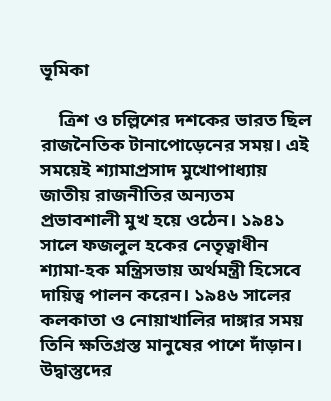ভূমিকা

    ত্রিশ ও চল্লিশের দশকের ভারত ছিল রাজনৈতিক টানাপোড়েনের সময়। এই সময়েই শ্যামাপ্রসাদ মুখোপাধ্যায় জাতীয় রাজনীতির অন্যতম প্রভাবশালী মুখ হয়ে ওঠেন। ১৯৪১ সালে ফজলুল হকের নেতৃত্বাধীন শ্যামা-হক মন্ত্রিসভায় অর্থমন্ত্রী হিসেবে দায়িত্ব পালন করেন। ১৯৪৬ সালের কলকাতা ও নোয়াখালির দাঙ্গার সময় তিনি ক্ষতিগ্রস্ত মানুষের পাশে দাঁড়ান। উদ্বাস্তুদের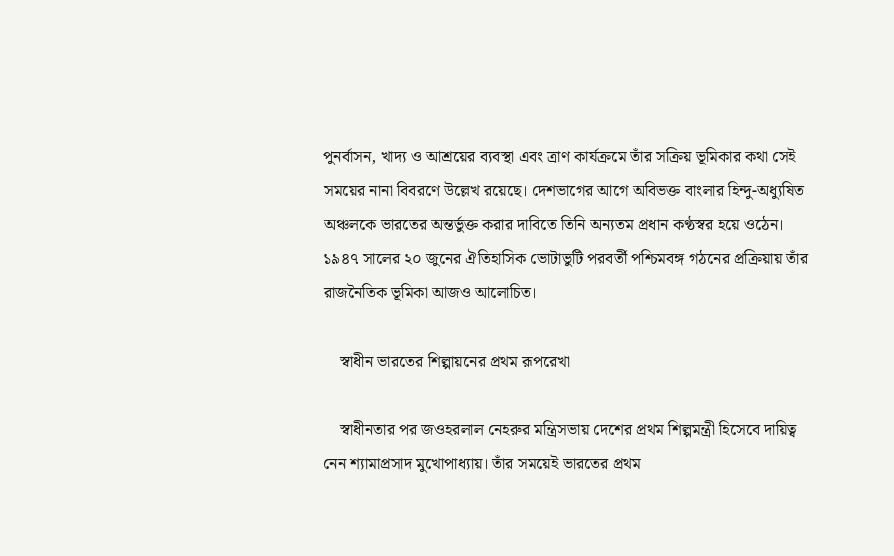পুনর্বাসন, খাদ্য ও আশ্রয়ের ব্যবস্থা এবং ত্রাণ কার্যক্রমে তাঁর সক্রিয় ভূমিকার কথা সেই সময়ের নানা বিবরণে উল্লেখ রয়েছে। দেশভাগের আগে অবিভক্ত বাংলার হিন্দু-অধ্যুষিত অঞ্চলকে ভারতের অন্তর্ভুক্ত করার দাবিতে তিনি অন্যতম প্রধান কণ্ঠস্বর হয়ে ওঠেন। ১৯৪৭ সালের ২০ জুনের ঐতিহাসিক ভোটাভুটি পরবর্তী পশ্চিমবঙ্গ গঠনের প্রক্রিয়ায় তাঁর রাজনৈতিক ভূমিকা আজও আলোচিত।

    স্বাধীন ভারতের শিল্পায়নের প্রথম রূপরেখা

    স্বাধীনতার পর জওহরলাল নেহরুর মন্ত্রিসভায় দেশের প্রথম শিল্পমন্ত্রী হিসেবে দায়িত্ব নেন শ্যামাপ্রসাদ মুখোপাধ্যায়। তাঁর সময়েই ভারতের প্রথম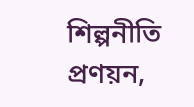শিল্পনীতি প্রণয়ন,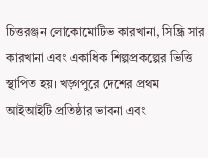চিত্তরঞ্জন লোকোমোটিভ কারখানা, সিন্ধ্রি সার কারখানা এবং একাধিক শিল্পপ্রকল্পের ভিত্তি স্থাপিত হয়। খড়্গপুরে দেশের প্রথম আইআইটি প্রতিষ্ঠার ভাবনা এবং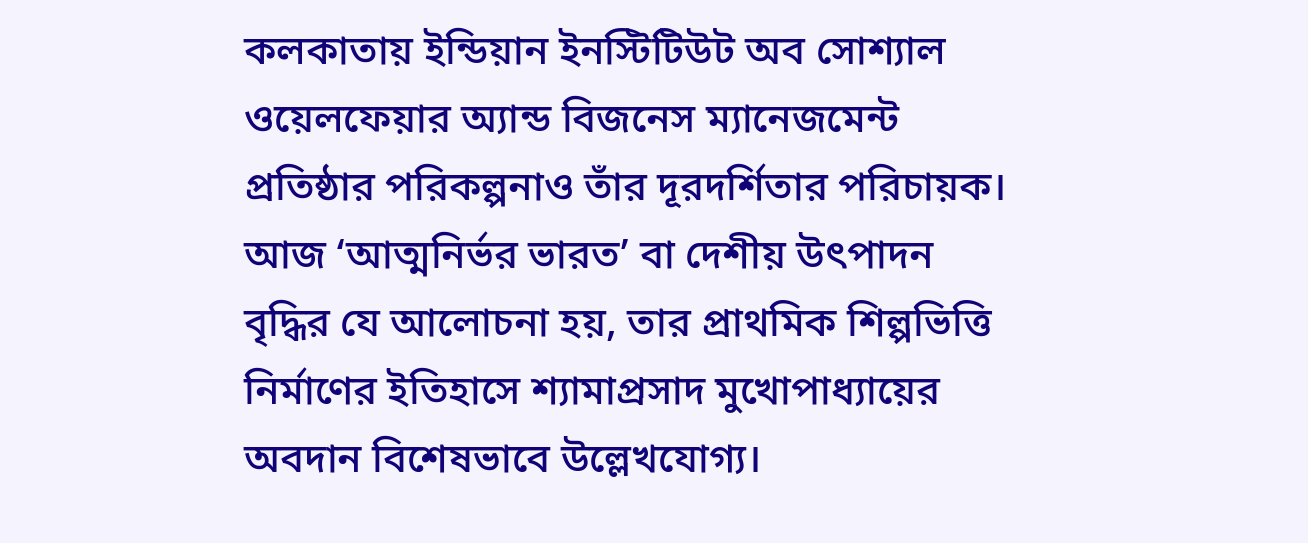কলকাতায় ইন্ডিয়ান ইনস্টিটিউট অব সোশ্যাল ওয়েলফেয়ার অ্যান্ড বিজনেস ম্যানেজমেন্ট প্রতিষ্ঠার পরিকল্পনাও তাঁর দূরদর্শিতার পরিচায়ক। আজ ‘আত্মনির্ভর ভারত’ বা দেশীয় উৎপাদন বৃদ্ধির যে আলোচনা হয়, তার প্রাথমিক শিল্পভিত্তি নির্মাণের ইতিহাসে শ্যামাপ্রসাদ মুখোপাধ্যায়ের অবদান বিশেষভাবে উল্লেখযোগ্য।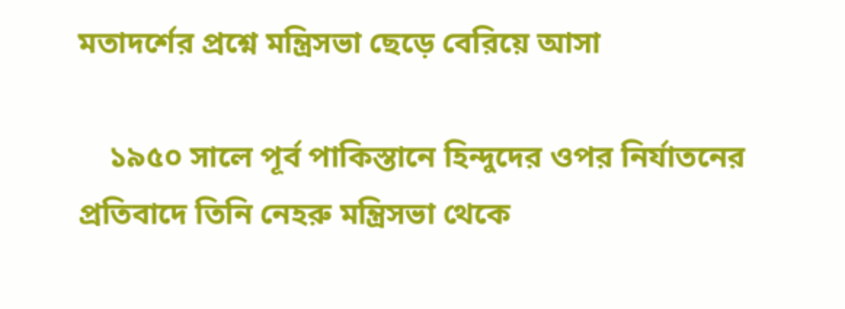মতাদর্শের প্রশ্নে মন্ত্রিসভা ছেড়ে বেরিয়ে আসা

    ১৯৫০ সালে পূর্ব পাকিস্তানে হিন্দুদের ওপর নির্যাতনের প্রতিবাদে তিনি নেহরু মন্ত্রিসভা থেকে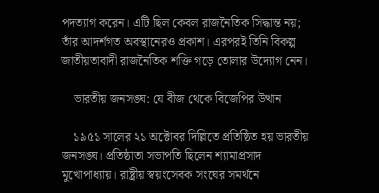পদত্যাগ করেন। এটি ছিল কেবল রাজনৈতিক সিদ্ধান্ত নয়; তাঁর আদর্শগত অবস্থানেরও প্রকাশ। এরপরই তিনি বিকল্প জাতীয়তাবাদী রাজনৈতিক শক্তি গড়ে তোলার উদ্যোগ নেন।

    ভারতীয় জনসঙ্ঘ: যে বীজ থেকে বিজেপির উত্থান

    ১৯৫১ সালের ২১ অক্টোবর দিল্লিতে প্রতিষ্ঠিত হয় ভারতীয় জনসঙ্ঘ। প্রতিষ্ঠাতা সভাপতি ছিলেন শ্যামাপ্রসাদ মুখোপাধ্যায়। রাষ্ট্রীয় স্বয়ংসেবক সংঘের সমর্থনে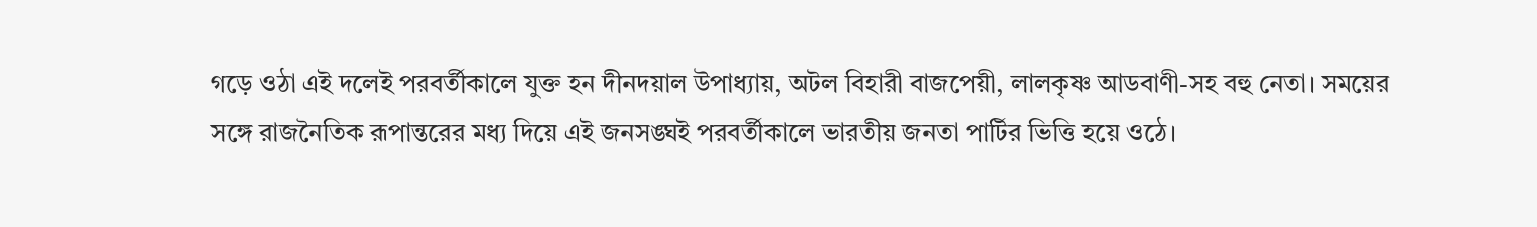গড়ে ওঠা এই দলেই পরবর্তীকালে যুক্ত হন দীনদয়াল উপাধ্যায়, অটল বিহারী বাজপেয়ী, লালকৃষ্ণ আডবাণী-সহ বহু নেতা। সময়ের সঙ্গে রাজনৈতিক রূপান্তরের মধ্য দিয়ে এই জনসঙ্ঘই পরবর্তীকালে ভারতীয় জনতা পার্টির ভিত্তি হয়ে ওঠে।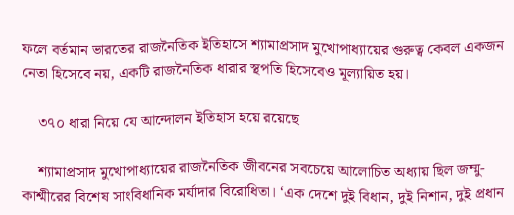ফলে বর্তমান ভারতের রাজনৈতিক ইতিহাসে শ্যামাপ্রসাদ মুখোপাধ্যায়ের গুরুত্ব কেবল একজন নেতা হিসেবে নয়, একটি রাজনৈতিক ধারার স্থপতি হিসেবেও মূল্যায়িত হয়।

    ৩৭০ ধারা নিয়ে যে আন্দোলন ইতিহাস হয়ে রয়েছে

    শ্যামাপ্রসাদ মুখোপাধ্যায়ের রাজনৈতিক জীবনের সবচেয়ে আলোচিত অধ্যায় ছিল জম্মু-কাশ্মীরের বিশেষ সাংবিধানিক মর্যাদার বিরোধিতা। ‘এক দেশে দুই বিধান, দুই নিশান, দুই প্রধান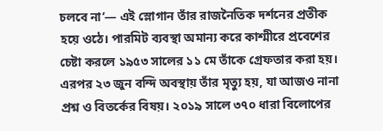চলবে না’— এই স্লোগান তাঁর রাজনৈতিক দর্শনের প্রতীক হয়ে ওঠে। পারমিট ব্যবস্থা অমান্য করে কাশ্মীরে প্রবেশের চেষ্টা করলে ১৯৫৩ সালের ১১ মে তাঁকে গ্রেফতার করা হয়। এরপর ২৩ জুন বন্দি অবস্থায় তাঁর মৃত্যু হয়, যা আজও নানা প্রশ্ন ও বিতর্কের বিষয়। ২০১৯ সালে ৩৭০ ধারা বিলোপের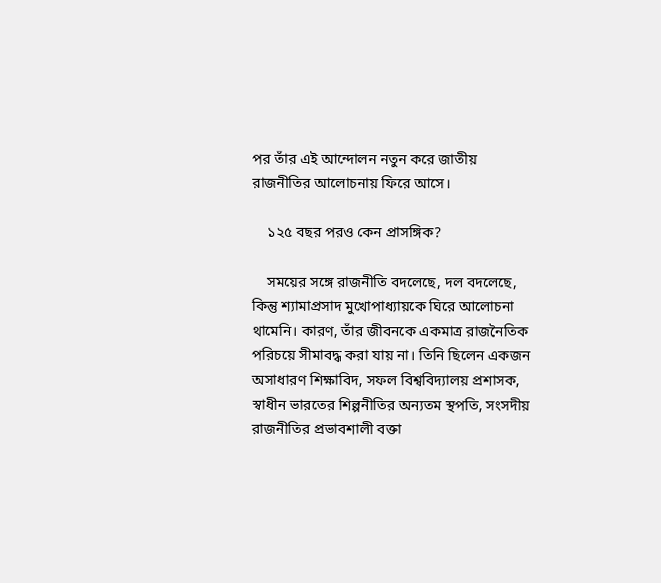পর তাঁর এই আন্দোলন নতুন করে জাতীয় রাজনীতির আলোচনায় ফিরে আসে।

    ১২৫ বছর পরও কেন প্রাসঙ্গিক?

    সময়ের সঙ্গে রাজনীতি বদলেছে, দল বদলেছে, কিন্তু শ্যামাপ্রসাদ মুখোপাধ্যায়কে ঘিরে আলোচনা থামেনি। কারণ, তাঁর জীবনকে একমাত্র রাজনৈতিক পরিচয়ে সীমাবদ্ধ করা যায় না। তিনি ছিলেন একজন অসাধারণ শিক্ষাবিদ, সফল বিশ্ববিদ্যালয় প্রশাসক, স্বাধীন ভারতের শিল্পনীতির অন্যতম স্থপতি, সংসদীয় রাজনীতির প্রভাবশালী বক্তা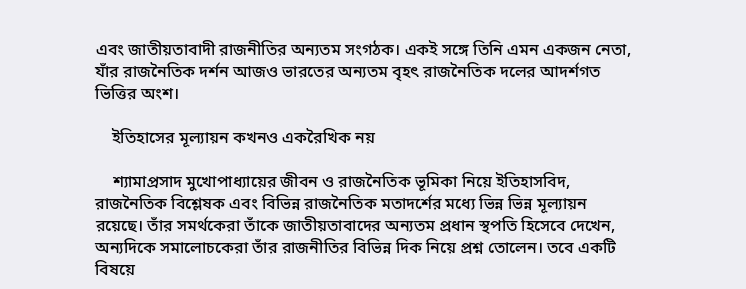এবং জাতীয়তাবাদী রাজনীতির অন্যতম সংগঠক। একই সঙ্গে তিনি এমন একজন নেতা, যাঁর রাজনৈতিক দর্শন আজও ভারতের অন্যতম বৃহৎ রাজনৈতিক দলের আদর্শগত ভিত্তির অংশ।

    ইতিহাসের মূল্যায়ন কখনও একরৈখিক নয়

    শ্যামাপ্রসাদ মুখোপাধ্যায়ের জীবন ও রাজনৈতিক ভূমিকা নিয়ে ইতিহাসবিদ, রাজনৈতিক বিশ্লেষক এবং বিভিন্ন রাজনৈতিক মতাদর্শের মধ্যে ভিন্ন ভিন্ন মূল্যায়ন রয়েছে। তাঁর সমর্থকেরা তাঁকে জাতীয়তাবাদের অন্যতম প্রধান স্থপতি হিসেবে দেখেন, অন্যদিকে সমালোচকেরা তাঁর রাজনীতির বিভিন্ন দিক নিয়ে প্রশ্ন তোলেন। তবে একটি বিষয়ে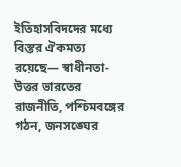ইতিহাসবিদদের মধ্যে বিস্তর ঐকমত্য রয়েছে— স্বাধীনতা-উত্তর ভারতের রাজনীতি, পশ্চিমবঙ্গের গঠন, জনসঙ্ঘের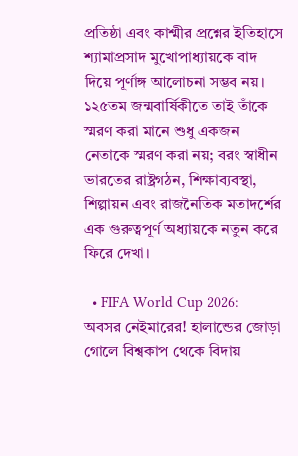প্রতিষ্ঠা এবং কাশ্মীর প্রশ্নের ইতিহাসে শ্যামাপ্রসাদ মুখোপাধ্যায়কে বাদ দিয়ে পূর্ণাঙ্গ আলোচনা সম্ভব নয়। ১২৫তম জন্মবার্ষিকীতে তাই তাঁকে স্মরণ করা মানে শুধু একজন নেতাকে স্মরণ করা নয়; বরং স্বাধীন ভারতের রাষ্ট্রগঠন, শিক্ষাব্যবস্থা, শিল্পায়ন এবং রাজনৈতিক মতাদর্শের এক গুরুত্বপূর্ণ অধ্যায়কে নতুন করে ফিরে দেখা।

  • FIFA World Cup 2026: অবসর নেইমারের! হালান্ডের জোড়া গোলে বিশ্বকাপ থেকে বিদায়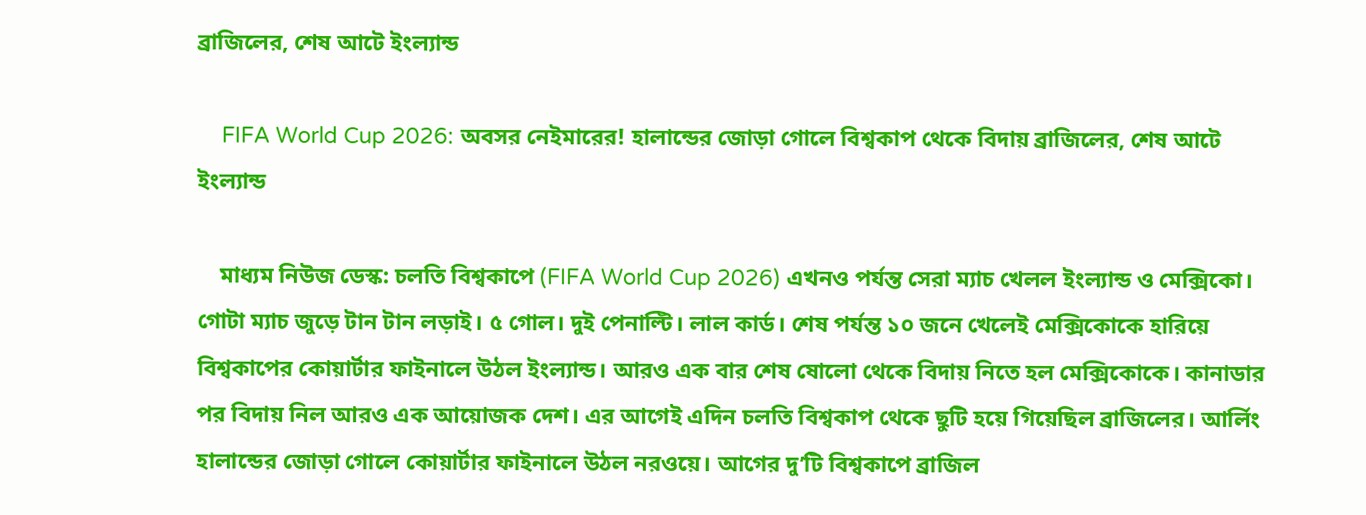ব্রাজিলের, শেষ আটে ইংল্যান্ড

    FIFA World Cup 2026: অবসর নেইমারের! হালান্ডের জোড়া গোলে বিশ্বকাপ থেকে বিদায় ব্রাজিলের, শেষ আটে ইংল্যান্ড

    মাধ্যম নিউজ ডেস্ক: চলতি বিশ্বকাপে (FIFA World Cup 2026) এখনও পর্যন্ত সেরা ম্যাচ খেলল ইংল্যান্ড ও মেক্সিকো। গোটা ম্যাচ জুড়ে টান টান লড়াই। ৫ গোল। দুই পেনাল্টি। লাল কার্ড। শেষ পর্যন্ত ১০ জনে খেলেই মেক্সিকোকে হারিয়ে বিশ্বকাপের কোয়ার্টার ফাইনালে উঠল ইংল্যান্ড। আরও এক বার শেষ ষোলো থেকে বিদায় নিতে হল মেক্সিকোকে। কানাডার পর বিদায় নিল আরও এক আয়োজক দেশ। এর আগেই এদিন চলতি বিশ্বকাপ থেকে ছুটি হয়ে গিয়েছিল ব্রাজিলের। আর্লিং হালান্ডের জোড়া গোলে কোয়ার্টার ফাইনালে উঠল নরওয়ে। আগের দু’টি বিশ্বকাপে ব্রাজিল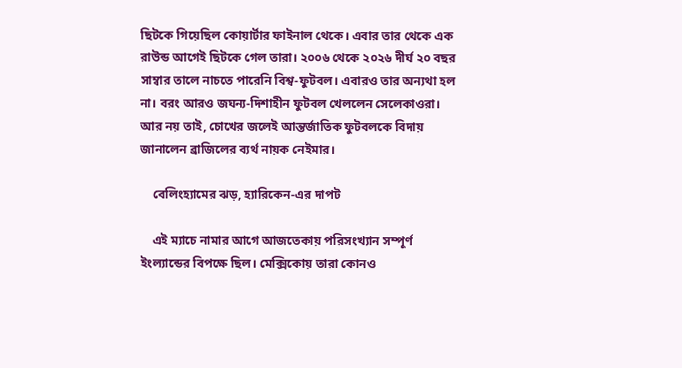ছিটকে গিয়েছিল কোয়ার্টার ফাইনাল থেকে। এবার তার থেকে এক রাউন্ড আগেই ছিটকে গেল তারা। ২০০৬ থেকে ২০২৬ দীর্ঘ ২০ বছর সাম্বার তালে নাচতে পারেনি বিশ্ব-ফুটবল। এবারও তার অন্যথা হল না। বরং আরও জঘন্য-দিশাহীন ফুটবল খেললেন সেলেকাওরা। আর নয় তাই, চোখের জলেই আন্তর্জাতিক ফুটবলকে বিদায় জানালেন ব্রাজিলের ব্যর্থ নায়ক নেইমার।

    বেলিংহ্যামের ঝড়, হ্যারিকেন-এর দাপট

    এই ম্যাচে নামার আগে আজতেকায় পরিসংখ্যান সম্পূর্ণ ইংল্যান্ডের বিপক্ষে ছিল। মেক্সিকোয় তারা কোনও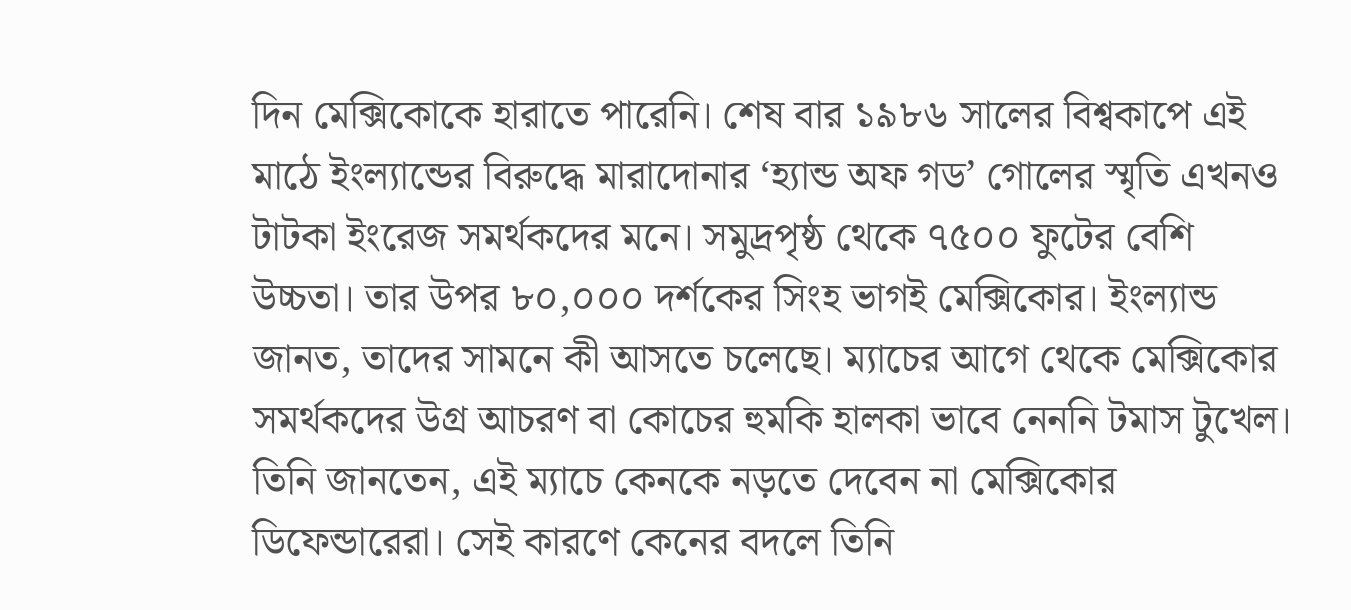দিন মেক্সিকোকে হারাতে পারেনি। শেষ বার ১৯৮৬ সালের বিশ্বকাপে এই মাঠে ইংল্যান্ডের বিরুদ্ধে মারাদোনার ‘হ্যান্ড অফ গড’ গোলের স্মৃতি এখনও টাটকা ইংরেজ সমর্থকদের মনে। সমুদ্রপৃষ্ঠ থেকে ৭৫০০ ফুটের বেশি উচ্চতা। তার উপর ৮০,০০০ দর্শকের সিংহ ভাগই মেক্সিকোর। ইংল্যান্ড জানত, তাদের সামনে কী আসতে চলেছে। ম্যাচের আগে থেকে মেক্সিকোর সমর্থকদের উগ্র আচরণ বা কোচের হুমকি হালকা ভাবে নেননি টমাস টুখেল। তিনি জানতেন, এই ম্যাচে কেনকে নড়তে দেবেন না মেক্সিকোর ডিফেন্ডারেরা। সেই কারণে কেনের বদলে তিনি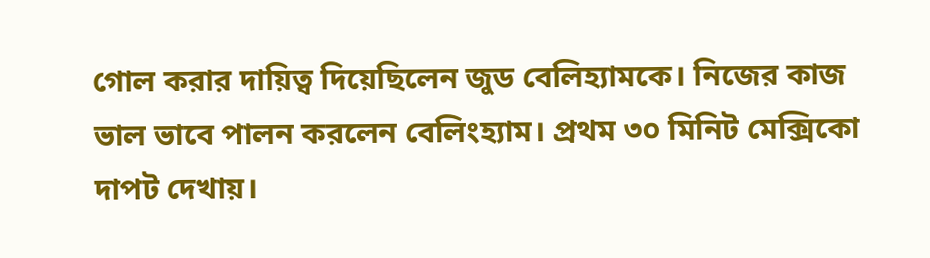গোল করার দায়িত্ব দিয়েছিলেন জুড বেলিহ্যামকে। নিজের কাজ ভাল ভাবে পালন করলেন বেলিংহ্যাম। প্রথম ৩০ মিনিট মেক্সিকো দাপট দেখায়।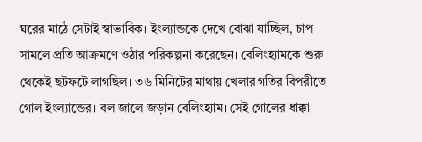ঘরের মাঠে সেটাই স্বাভাবিক। ইংল্যান্ডকে দেখে বোঝা যাচ্ছিল, চাপ সামলে প্রতি আক্রমণে ওঠার পরিকল্পনা করেছেন। বেলিংহ্যামকে শুরু থেকেই ছটফটে লাগছিল। ৩৬ মিনিটের মাথায় খেলার গতির বিপরীতে গোল ইংল্যান্ডের। বল জালে জড়ান বেলিংহ্যাম। সেই গোলের ধাক্কা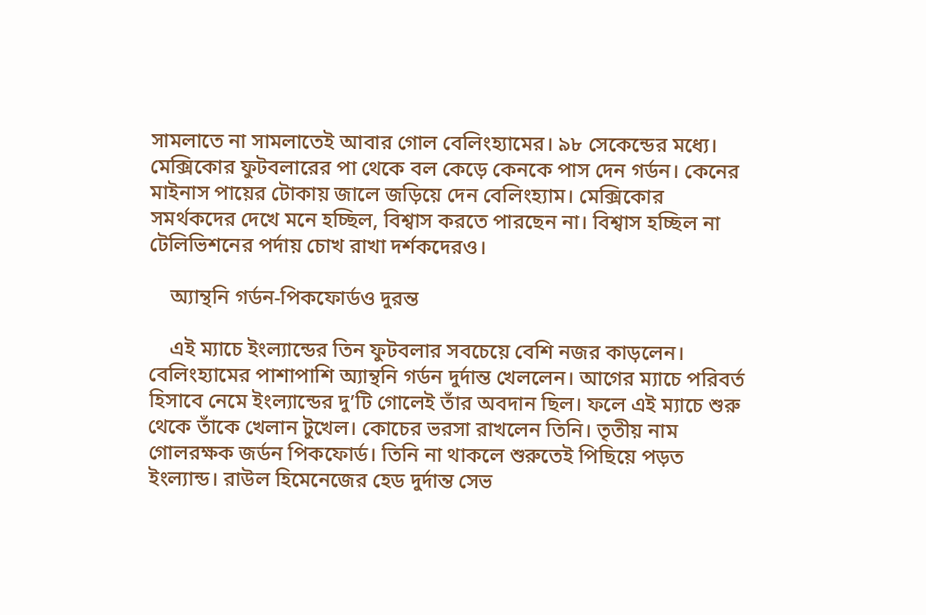সামলাতে না সামলাতেই আবার গোল বেলিংহ্যামের। ৯৮ সেকেন্ডের মধ্যে। মেক্সিকোর ফুটবলারের পা থেকে বল কেড়ে কেনকে পাস দেন গর্ডন। কেনের মাইনাস পায়ের টোকায় জালে জড়িয়ে দেন বেলিংহ্যাম। মেক্সিকোর সমর্থকদের দেখে মনে হচ্ছিল, বিশ্বাস করতে পারছেন না। বিশ্বাস হচ্ছিল না টেলিভিশনের পর্দায় চোখ রাখা দর্শকদেরও।

    অ্যান্থনি গর্ডন-পিকফোর্ডও দুরন্ত

    এই ম্যাচে ইংল্যান্ডের তিন ফুটবলার সবচেয়ে বেশি নজর কাড়লেন। বেলিংহ্যামের পাশাপাশি অ্যান্থনি গর্ডন দুর্দান্ত খেললেন। আগের ম্যাচে পরিবর্ত হিসাবে নেমে ইংল্যান্ডের দু’টি গোলেই তাঁর অবদান ছিল। ফলে এই ম্যাচে শুরু থেকে তাঁকে খেলান টুখেল। কোচের ভরসা রাখলেন তিনি। তৃতীয় নাম গোলরক্ষক জর্ডন পিকফোর্ড। তিনি না থাকলে শুরুতেই পিছিয়ে পড়ত ইংল্যান্ড। রাউল হিমেনেজের হেড দুর্দান্ত সেভ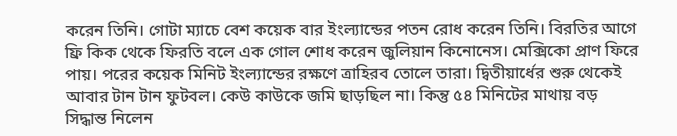করেন তিনি। গোটা ম্যাচে বেশ কয়েক বার ইংল্যান্ডের পতন রোধ করেন তিনি। বিরতির আগে ফ্রি কিক থেকে ফিরতি বলে এক গোল শোধ করেন জুলিয়ান কিনোনেস। মেক্সিকো প্রাণ ফিরে পায়। পরের কয়েক মিনিট ইংল্যান্ডের রক্ষণে ত্রাহিরব তোলে তারা। দ্বিতীয়ার্ধের শুরু থেকেই আবার টান টান ফুটবল। কেউ কাউকে জমি ছাড়ছিল না। কিন্তু ৫৪ মিনিটের মাথায় বড় সিদ্ধান্ত নিলেন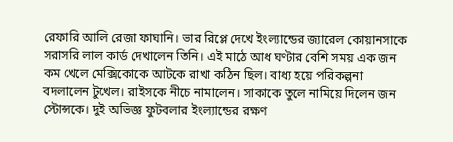রেফারি আলি রেজা ফাঘানি। ভার রিপ্লে দেখে ইংল্যান্ডের জ্যারেল কোয়ানসাকে সরাসরি লাল কার্ড দেখালেন তিনি। এই মাঠে আধ ঘণ্টার বেশি সময় এক জন কম খেলে মেক্সিকোকে আটকে রাখা কঠিন ছিল। বাধ্য হয়ে পরিকল্পনা বদলালেন টুখেল। রাইসকে নীচে নামালেন। সাকাকে তুলে নামিয়ে দিলেন জন স্টোন্সকে। দুই অভিজ্ঞ ফুটবলার ইংল্যান্ডের রক্ষণ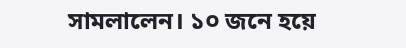সামলালেন। ১০ জনে হয়ে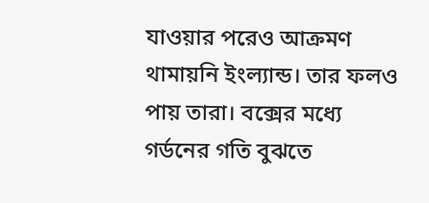যাওয়ার পরেও আক্রমণ থামায়নি ইংল্যান্ড। তার ফলও পায় তারা। বক্সের মধ্যে গর্ডনের গতি বুঝতে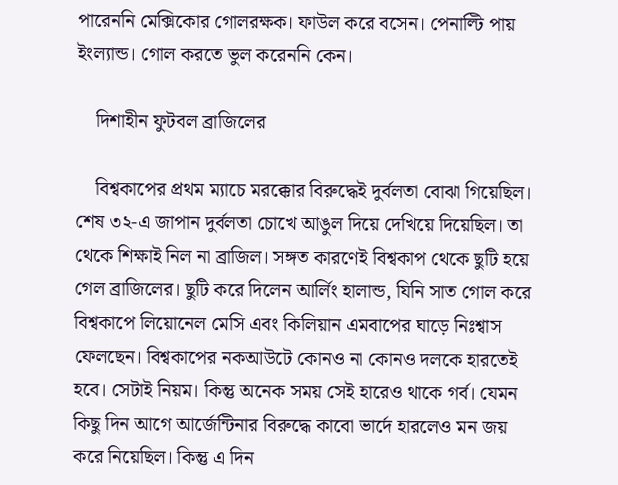পারেননি মেক্সিকোর গোলরক্ষক। ফাউল করে বসেন। পেনাল্টি পায় ইংল্যান্ড। গোল করতে ভুল করেননি কেন।

    দিশাহীন ফুটবল ব্রাজিলের

    বিশ্বকাপের প্রথম ম্যাচে মরক্কোর বিরুদ্ধেই দুর্বলতা বোঝা গিয়েছিল। শেষ ৩২-এ জাপান দুর্বলতা চোখে আঙুল দিয়ে দেখিয়ে দিয়েছিল। তা থেকে শিক্ষাই নিল না ব্রাজিল। সঙ্গত কারণেই বিশ্বকাপ থেকে ছুটি হয়ে গেল ব্রাজিলের। ছুটি করে দিলেন আর্লিং হালান্ড, যিনি সাত গোল করে বিশ্বকাপে লিয়োনেল মেসি এবং কিলিয়ান এমবাপের ঘাড়ে নিঃশ্বাস ফেলছেন। বিশ্বকাপের নকআউটে কোনও না কোনও দলকে হারতেই হবে। সেটাই নিয়ম। কিন্তু অনেক সময় সেই হারেও থাকে গর্ব। যেমন কিছু দিন আগে আর্জেন্টিনার বিরুদ্ধে কাবো ভার্দে হারলেও মন জয় করে নিয়েছিল। কিন্তু এ দিন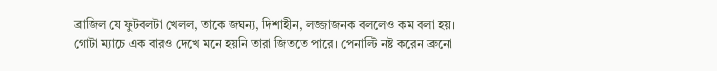ব্রাজিল যে ফুটবলটা খেলল, তাকে জঘন্য, দিশাহীন, লজ্জাজনক বললেও কম বলা হয়। গোটা ম্যাচে এক বারও দেখে মনে হয়নি তারা জিততে পারে। পেনাল্টি নষ্ট করেন ব্রুনো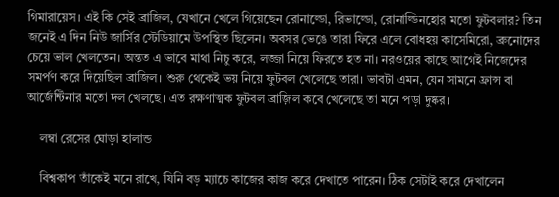গিমারায়েস। এই কি সেই ব্রাজিল, যেখানে খেলে গিয়েছেন রোনাল্ডো, রিভাল্ডো, রোনাল্ডিনহোর মতো ফুটবলার? তিন জনেই এ দিন নিউ জার্সির স্টেডিয়ামে উপস্থিত ছিলেন। অবসর ভেঙে তারা ফিরে এলে বোধহয় কাসেমিরো, ব্রুনোদের চেয়ে ভাল খেলতেন। অন্তত এ ভাবে মাথা নিচু করে, লজ্জা নিয়ে ফিরতে হত না। নরওয়ের কাছে আগেই নিজেদের সমর্পণ করে দিয়েছিল ব্রা‌জিল। শুরু থেকেই ভয় নিয়ে ফুটবল খেলেছে তারা। ভাবটা এমন, যেন সামনে ফ্রান্স বা আর্জেন্টিনার মতো দল খেলছে। এত রক্ষণাত্মক ফুটবল ব্রাজ়িল কবে খেলেছে তা মনে পড়া দুষ্কর।

    লম্বা রেসের ঘোড়া হালান্ড

    বিশ্বকাপ তাঁকেই মনে রাখে, যিনি বড় ম্যাচে কাজের কাজ করে দেখাতে পারেন। ঠিক সেটাই করে দেখালেন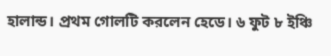হালান্ড। প্রথম গোলটি করলেন হেডে। ৬ ফুট ৮ ইঞ্চি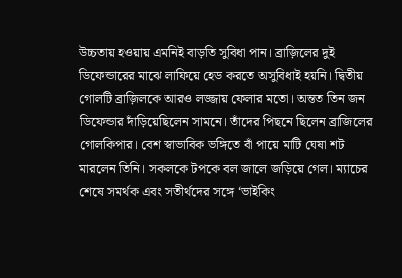উচ্চতায় হওয়ায় এমনিই বাড়তি সুবিধা পান। ব্রাজ়‌িলের দুই ডিফেন্ডারের মাঝে লাফিয়ে হেড করতে অসুবিধাই হয়নি। দ্বিতীয় গোলটি ব্রাজ়‌িলকে আরও লজ্জায় ফেলার মতো। অন্তত তিন জন ডিফেন্ডার দাঁড়িয়েছিলেন সামনে। তাঁদের পিছনে ছিলেন ব্রাজিলের গোলকিপার। বেশ স্বাভাবিক ভঙ্গিতে বাঁ পায়ে মাটি ঘেষা শট মারলেন তিনি। সকলকে টপকে বল জালে জড়িয়ে গেল। ম্যাচের শেষে সমর্থক এবং সতীর্থদের সঙ্গে ‘ভাইকিং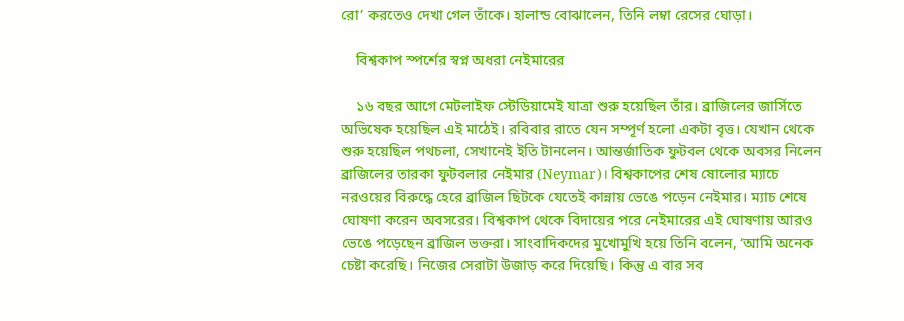রো’ করতেও দেখা গেল তাঁকে। হালান্ড বোঝালেন, তিনি লম্বা রেসের ঘোড়া।

    বিশ্বকাপ স্পর্শের স্বপ্ন অধরা নেইমারের

    ১৬ বছর আগে মেটলাইফ স্টেডিয়ামেই যাত্রা শুরু হয়েছিল তাঁর। ব্রাজিলের জার্সিতে অভিষেক হয়েছিল এই মাঠেই। রবিবার রাতে যেন সম্পূর্ণ হলো একটা বৃত্ত। যেখান থেকে শুরু হয়েছিল পথচলা, সেখানেই ইতি টানলেন। আন্তর্জাতিক ফুটবল থেকে অবসর নিলেন ব্রাজিলের তারকা ফুটবলার নেইমার (Neymar)। বিশ্বকাপের শেষ ষোলোর ম্যাচে নরওয়ের বিরুদ্ধে হেরে ব্রাজিল ছিটকে যেতেই কান্নায় ভেঙে পড়েন নেইমার। ম্যাচ শেষে ঘোষণা করেন অবসরের। বিশ্বকাপ থেকে বিদায়ের পরে নেইমারের এই ঘোষণায় আরও ভেঙে পড়েছেন ব্রাজিল ভক্তরা। সাংবাদিকদের মুখোমুখি হয়ে তিনি বলেন, ‘আমি অনেক চেষ্টা করেছি। নিজের সেরাটা উজাড় করে দিয়েছি। কিন্তু এ বার সব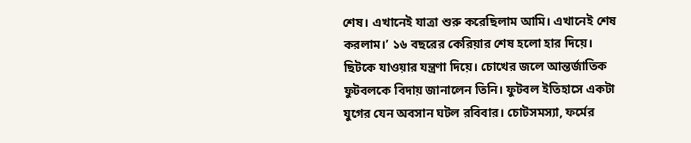শেষ। এখানেই যাত্রা শুরু করেছিলাম আমি। এখানেই শেষ করলাম।’ ১৬ বছরের কেরিয়ার শেষ হলো হার দিয়ে। ছিটকে যাওয়ার যন্ত্রণা দিয়ে। চোখের জলে আন্তর্জাতিক ফুটবলকে বিদায় জানালেন তিনি। ফুটবল ইতিহাসে একটা যুগের যেন অবসান ঘটল রবিবার। চোটসমস্যা, ফর্মের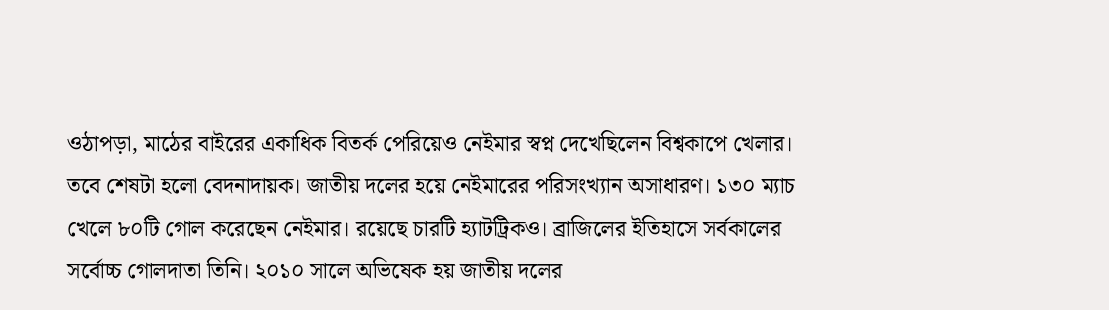ওঠাপড়া, মাঠের বাইরের একাধিক বিতর্ক পেরিয়েও নেইমার স্বপ্ন দেখেছিলেন বিশ্বকাপে খেলার। তবে শেষটা হলো বেদনাদায়ক। জাতীয় দলের হয়ে নেইমারের পরিসংখ্যান অসাধারণ। ১৩০ ম্যাচ খেলে ৮০টি গোল করেছেন নেইমার। রয়েছে চারটি হ্যাটট্রিকও। ব্রাজিলের ইতিহাসে সর্বকালের সর্বোচ্চ গোলদাতা তিনি। ২০১০ সালে অভিষেক হয় জাতীয় দলের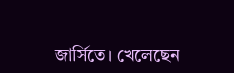জার্সিতে। খেলেছেন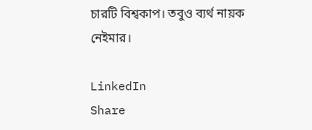চারটি বিশ্বকাপ। তবুও ব্যর্থ নায়ক নেইমার।

LinkedIn
Share